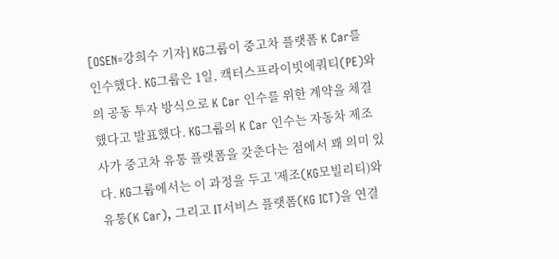[OSEN=강희수 기자] KG그룹이 중고차 플랫폼 K Car를 인수했다. KG그룹은 1일, 캑터스프라이빗에쿼티(PE)와의 공동 투자 방식으로 K Car 인수를 위한 계약을 체결했다고 발표했다. KG그룹의 K Car 인수는 자동차 제조사가 중고차 유통 플랫폼을 갖춘다는 점에서 꽤 의미 있다. KG그룹에서는 이 과정을 두고 '제조(KG모빌리티)와 유통(K Car), 그리고 IT서비스 플랫폼(KG ICT)을 연결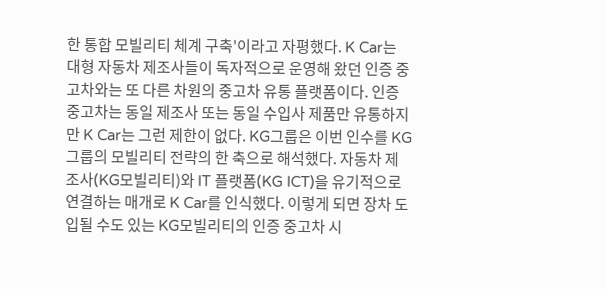한 통합 모빌리티 체계 구축'이라고 자평했다. K Car는 대형 자동차 제조사들이 독자적으로 운영해 왔던 인증 중고차와는 또 다른 차원의 중고차 유통 플랫폼이다. 인증 중고차는 동일 제조사 또는 동일 수입사 제품만 유통하지만 K Car는 그런 제한이 없다. KG그룹은 이번 인수를 KG그룹의 모빌리티 전략의 한 축으로 해석했다. 자동차 제조사(KG모빌리티)와 IT 플랫폼(KG ICT)을 유기적으로 연결하는 매개로 K Car를 인식했다. 이렇게 되면 장차 도입될 수도 있는 KG모빌리티의 인증 중고차 시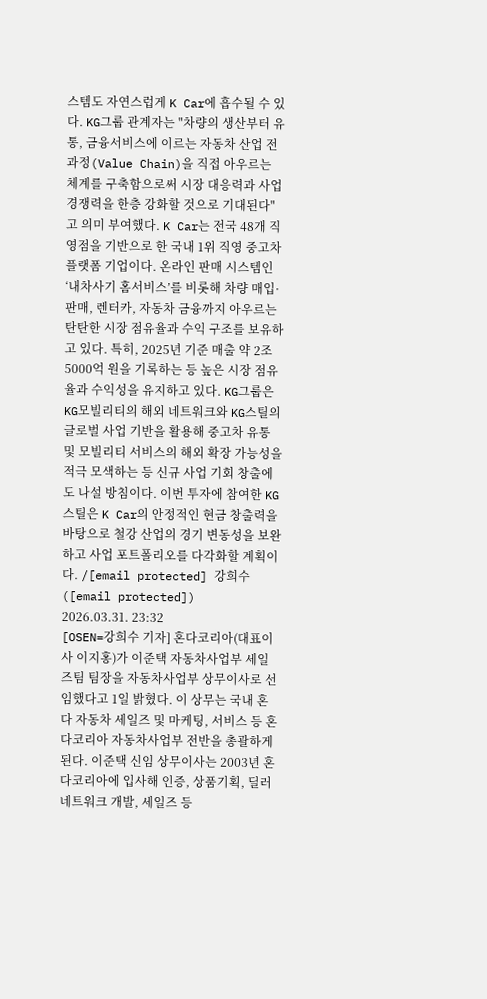스템도 자연스럽게 K Car에 흡수될 수 있다. KG그룹 관계자는 "차량의 생산부터 유통, 금융서비스에 이르는 자동차 산업 전 과정(Value Chain)을 직접 아우르는 체계를 구축함으로써 시장 대응력과 사업 경쟁력을 한층 강화할 것으로 기대된다"고 의미 부여했다. K Car는 전국 48개 직영점을 기반으로 한 국내 1위 직영 중고차 플랫폼 기업이다. 온라인 판매 시스템인 ‘내차사기 홈서비스’를 비롯해 차량 매입·판매, 렌터카, 자동차 금융까지 아우르는 탄탄한 시장 점유율과 수익 구조를 보유하고 있다. 특히, 2025년 기준 매출 약 2조 5000억 원을 기록하는 등 높은 시장 점유율과 수익성을 유지하고 있다. KG그룹은 KG모빌리티의 해외 네트워크와 KG스틸의 글로벌 사업 기반을 활용해 중고차 유통 및 모빌리티 서비스의 해외 확장 가능성을 적극 모색하는 등 신규 사업 기회 창출에도 나설 방침이다. 이번 투자에 참여한 KG스틸은 K Car의 안정적인 현금 창출력을 바탕으로 철강 산업의 경기 변동성을 보완하고 사업 포트폴리오를 다각화할 계획이다. /[email protected] 강희수([email protected])
2026.03.31. 23:32
[OSEN=강희수 기자] 혼다코리아(대표이사 이지홍)가 이준택 자동차사업부 세일즈팀 팀장을 자동차사업부 상무이사로 선임했다고 1일 밝혔다. 이 상무는 국내 혼다 자동차 세일즈 및 마케팅, 서비스 등 혼다코리아 자동차사업부 전반을 총괄하게 된다. 이준택 신임 상무이사는 2003년 혼다코리아에 입사해 인증, 상품기획, 딜러 네트워크 개발, 세일즈 등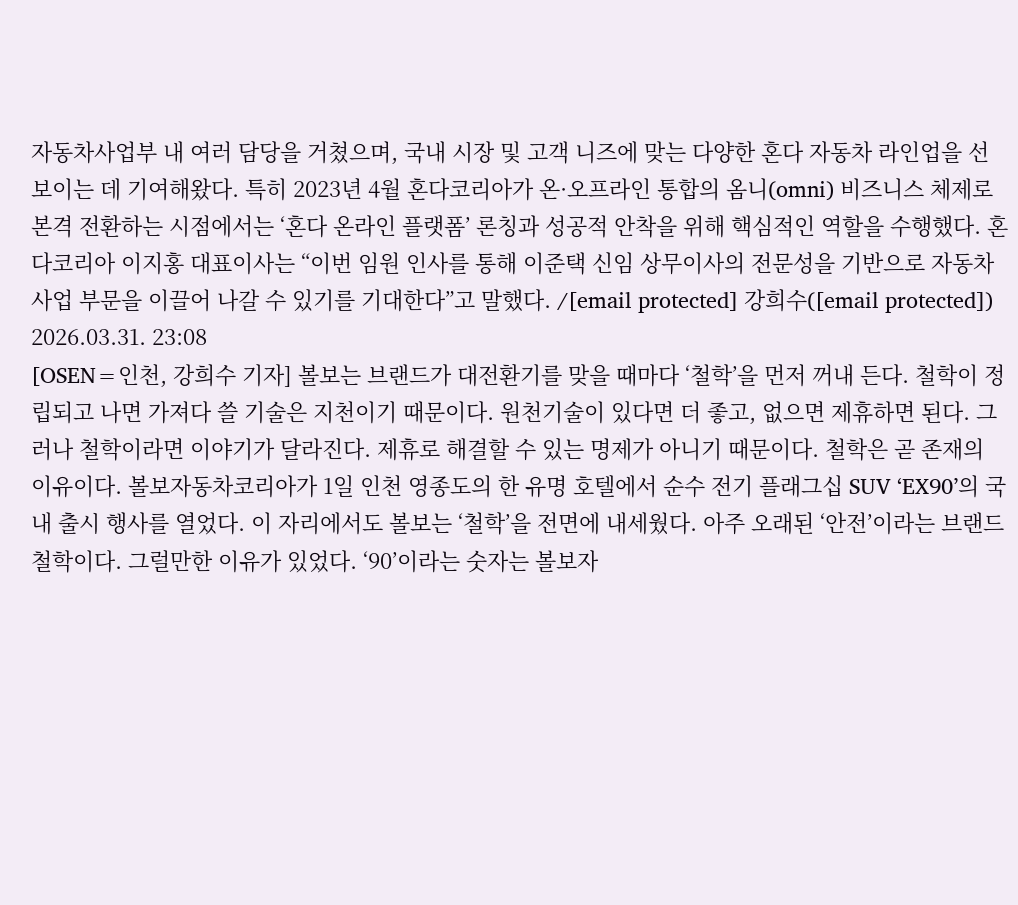자동차사업부 내 여러 담당을 거쳤으며, 국내 시장 및 고객 니즈에 맞는 다양한 혼다 자동차 라인업을 선보이는 데 기여해왔다. 특히 2023년 4월 혼다코리아가 온·오프라인 통합의 옴니(omni) 비즈니스 체제로 본격 전환하는 시점에서는 ‘혼다 온라인 플랫폼’ 론칭과 성공적 안착을 위해 핵심적인 역할을 수행했다. 혼다코리아 이지홍 대표이사는 “이번 임원 인사를 통해 이준택 신임 상무이사의 전문성을 기반으로 자동차사업 부문을 이끌어 나갈 수 있기를 기대한다”고 말했다. /[email protected] 강희수([email protected])
2026.03.31. 23:08
[OSEN=인천, 강희수 기자] 볼보는 브랜드가 대전환기를 맞을 때마다 ‘철학’을 먼저 꺼내 든다. 철학이 정립되고 나면 가져다 쓸 기술은 지천이기 때문이다. 원천기술이 있다면 더 좋고, 없으면 제휴하면 된다. 그러나 철학이라면 이야기가 달라진다. 제휴로 해결할 수 있는 명제가 아니기 때문이다. 철학은 곧 존재의 이유이다. 볼보자동차코리아가 1일 인천 영종도의 한 유명 호텔에서 순수 전기 플래그십 SUV ‘EX90’의 국내 출시 행사를 열었다. 이 자리에서도 볼보는 ‘철학’을 전면에 내세웠다. 아주 오래된 ‘안전’이라는 브랜드 철학이다. 그럴만한 이유가 있었다. ‘90’이라는 숫자는 볼보자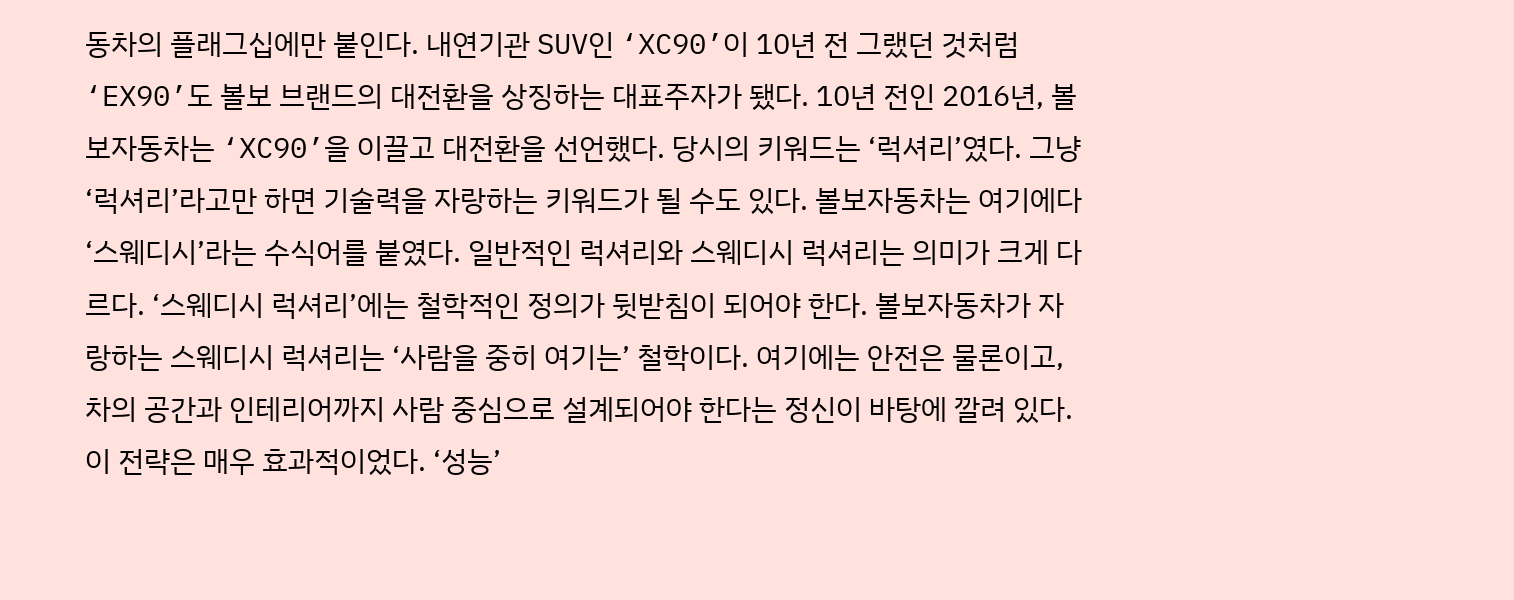동차의 플래그십에만 붙인다. 내연기관 SUV인 ‘XC90’이 10년 전 그랬던 것처럼 ‘EX90’도 볼보 브랜드의 대전환을 상징하는 대표주자가 됐다. 10년 전인 2016년, 볼보자동차는 ‘XC90’을 이끌고 대전환을 선언했다. 당시의 키워드는 ‘럭셔리’였다. 그냥 ‘럭셔리’라고만 하면 기술력을 자랑하는 키워드가 될 수도 있다. 볼보자동차는 여기에다 ‘스웨디시’라는 수식어를 붙였다. 일반적인 럭셔리와 스웨디시 럭셔리는 의미가 크게 다르다. ‘스웨디시 럭셔리’에는 철학적인 정의가 뒷받침이 되어야 한다. 볼보자동차가 자랑하는 스웨디시 럭셔리는 ‘사람을 중히 여기는’ 철학이다. 여기에는 안전은 물론이고, 차의 공간과 인테리어까지 사람 중심으로 설계되어야 한다는 정신이 바탕에 깔려 있다. 이 전략은 매우 효과적이었다. ‘성능’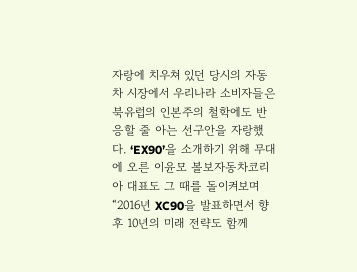자랑에 치우쳐 있던 당시의 자동차 시장에서 우리나라 소비자들은 북유럽의 인본주의 철학에도 반응할 줄 아는 선구안을 자랑했다. ‘EX90’을 소개하기 위해 무대에 오른 이윤모 볼보자동차코리아 대표도 그 때를 돌이켜보며 “2016년 XC90을 발표하면서 향후 10년의 미래 전략도 함께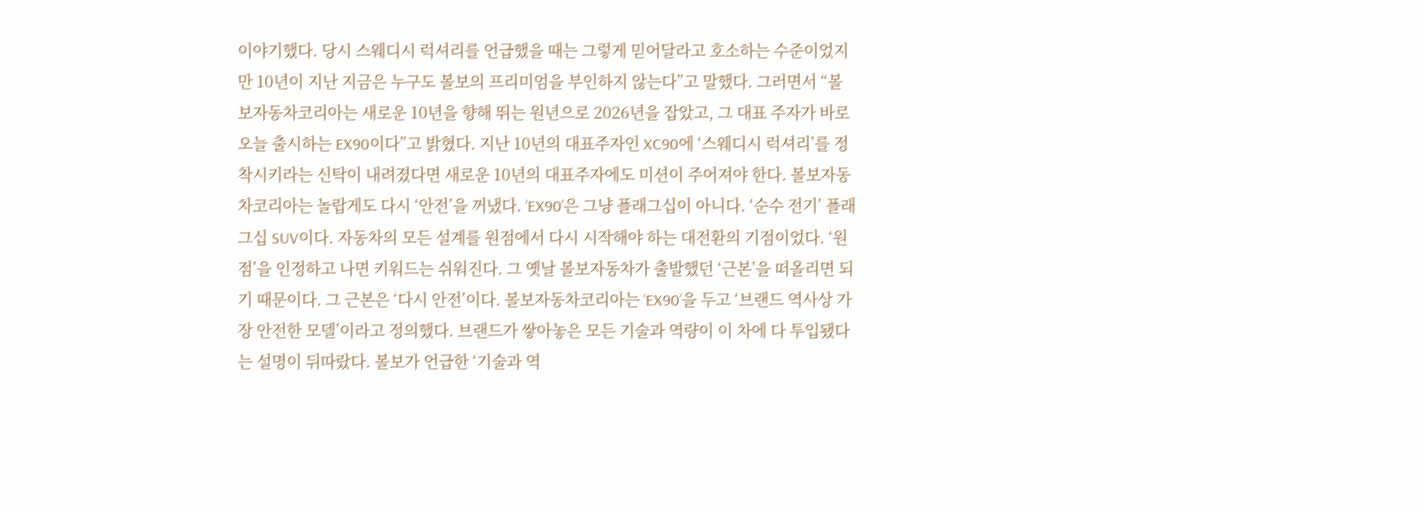이야기했다. 당시 스웨디시 럭셔리를 언급했을 때는 그렇게 믿어달라고 호소하는 수준이었지만 10년이 지난 지금은 누구도 볼보의 프리미엄을 부인하지 않는다”고 말했다. 그러면서 “볼보자동차코리아는 새로운 10년을 향해 뛰는 원년으로 2026년을 잡았고, 그 대표 주자가 바로 오늘 출시하는 EX90이다”고 밝혔다. 지난 10년의 대표주자인 XC90에 ‘스웨디시 럭셔리’를 정착시키라는 신탁이 내려졌다면 새로운 10년의 대표주자에도 미션이 주어져야 한다. 볼보자동차코리아는 놀랍게도 다시 ‘안전’을 꺼냈다. ‘EX90’은 그냥 플래그십이 아니다. ‘순수 전기’ 플래그십 SUV이다. 자동차의 모든 설계를 원점에서 다시 시작해야 하는 대전환의 기점이었다. ‘원점’을 인정하고 나면 키워드는 쉬워진다. 그 옛날 볼보자동차가 출발했던 ‘근본’을 떠올리면 되기 때문이다. 그 근본은 ‘다시 안전’이다. 볼보자동차코리아는 ‘EX90’을 두고 ‘브랜드 역사상 가장 안전한 모델’이라고 정의했다. 브랜드가 쌓아놓은 모든 기술과 역량이 이 차에 다 투입됐다는 설명이 뒤따랐다. 볼보가 언급한 ‘기술과 역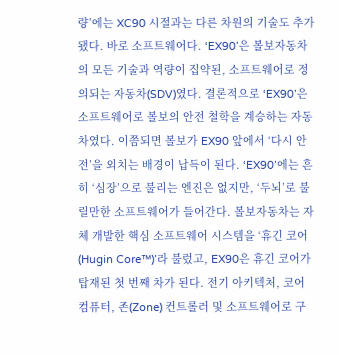량’에는 XC90 시절과는 다른 차원의 기술도 추가됐다. 바로 소프트웨어다. ‘EX90’은 볼보자동차의 모든 기술과 역량이 집약된, 소프트웨어로 정의되는 자동차(SDV)였다. 결론적으로 ‘EX90’은 소프트웨어로 볼보의 안전 철학을 계승하는 자동차였다. 이쯤되면 볼보가 EX90 앞에서 ‘다시 안전’을 외치는 배경이 납득이 된다. ‘EX90’에는 흔히 ‘심장’으로 불리는 엔진은 없지만, ‘두뇌’로 불릴만한 소프트웨어가 들어간다. 볼보자동차는 자체 개발한 핵심 소프트웨어 시스템을 ‘휴긴 코어(Hugin Core™)’라 불렀고, EX90은 휴긴 코어가 탑재된 첫 번째 차가 된다. 전기 아키텍처, 코어 컴퓨터, 존(Zone) 컨트롤러 및 소프트웨어로 구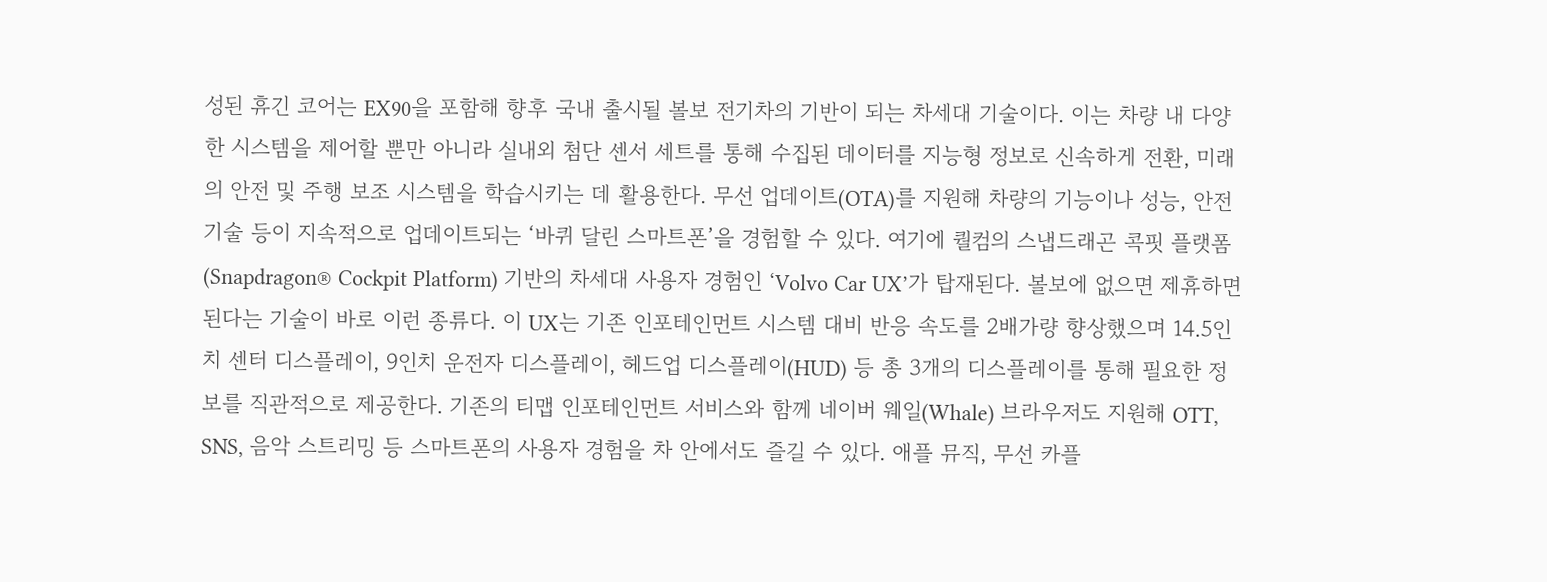성된 휴긴 코어는 EX90을 포함해 향후 국내 출시될 볼보 전기차의 기반이 되는 차세대 기술이다. 이는 차량 내 다양한 시스템을 제어할 뿐만 아니라 실내외 첨단 센서 세트를 통해 수집된 데이터를 지능형 정보로 신속하게 전환, 미래의 안전 및 주행 보조 시스템을 학습시키는 데 활용한다. 무선 업데이트(OTA)를 지원해 차량의 기능이나 성능, 안전 기술 등이 지속적으로 업데이트되는 ‘바퀴 달린 스마트폰’을 경험할 수 있다. 여기에 퀄컴의 스냅드래곤 콕핏 플랫폼(Snapdragon® Cockpit Platform) 기반의 차세대 사용자 경험인 ‘Volvo Car UX’가 탑재된다. 볼보에 없으면 제휴하면 된다는 기술이 바로 이런 종류다. 이 UX는 기존 인포테인먼트 시스템 대비 반응 속도를 2배가량 향상했으며 14.5인치 센터 디스플레이, 9인치 운전자 디스플레이, 헤드업 디스플레이(HUD) 등 총 3개의 디스플레이를 통해 필요한 정보를 직관적으로 제공한다. 기존의 티맵 인포테인먼트 서비스와 함께 네이버 웨일(Whale) 브라우저도 지원해 OTT, SNS, 음악 스트리밍 등 스마트폰의 사용자 경험을 차 안에서도 즐길 수 있다. 애플 뮤직, 무선 카플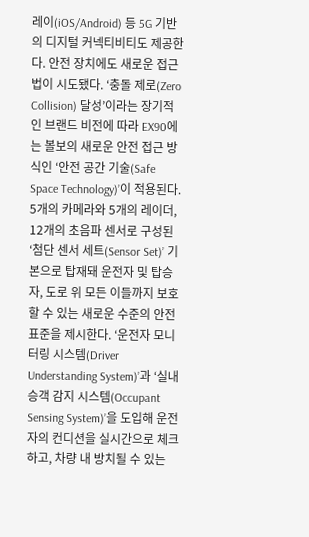레이(iOS/Android) 등 5G 기반의 디지털 커넥티비티도 제공한다. 안전 장치에도 새로운 접근법이 시도됐다. ‘충돌 제로(Zero Collision) 달성’이라는 장기적인 브랜드 비전에 따라 EX90에는 볼보의 새로운 안전 접근 방식인 ‘안전 공간 기술(Safe Space Technology)’이 적용된다. 5개의 카메라와 5개의 레이더, 12개의 초음파 센서로 구성된 ‘첨단 센서 세트(Sensor Set)’ 기본으로 탑재돼 운전자 및 탑승자, 도로 위 모든 이들까지 보호할 수 있는 새로운 수준의 안전 표준을 제시한다. ‘운전자 모니터링 시스템(Driver Understanding System)’과 ‘실내 승객 감지 시스템(Occupant Sensing System)’을 도입해 운전자의 컨디션을 실시간으로 체크하고, 차량 내 방치될 수 있는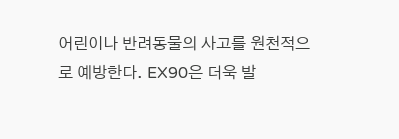어린이나 반려동물의 사고를 원천적으로 예방한다. EX90은 더욱 발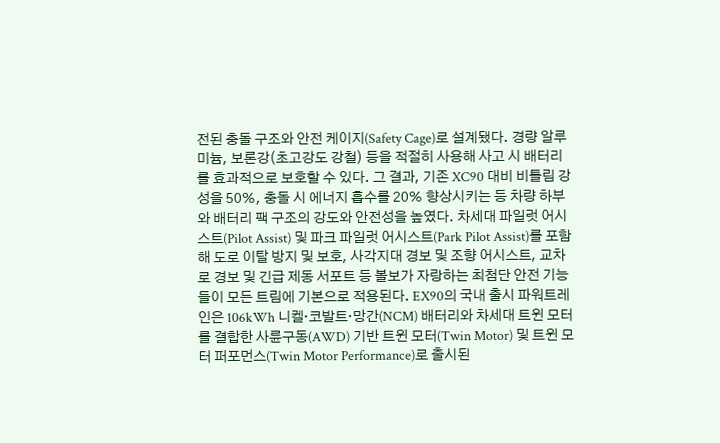전된 충돌 구조와 안전 케이지(Safety Cage)로 설계됐다. 경량 알루미늄, 보론강(초고강도 강철) 등을 적절히 사용해 사고 시 배터리를 효과적으로 보호할 수 있다. 그 결과, 기존 XC90 대비 비틀림 강성을 50%, 충돌 시 에너지 흡수를 20% 향상시키는 등 차량 하부와 배터리 팩 구조의 강도와 안전성을 높였다. 차세대 파일럿 어시스트(Pilot Assist) 및 파크 파일럿 어시스트(Park Pilot Assist)를 포함해 도로 이탈 방지 및 보호, 사각지대 경보 및 조향 어시스트, 교차로 경보 및 긴급 제동 서포트 등 볼보가 자랑하는 최첨단 안전 기능들이 모든 트림에 기본으로 적용된다. EX90의 국내 출시 파워트레인은 106kWh 니켈·코발트·망간(NCM) 배터리와 차세대 트윈 모터를 결합한 사륜구동(AWD) 기반 트윈 모터(Twin Motor) 및 트윈 모터 퍼포먼스(Twin Motor Performance)로 출시된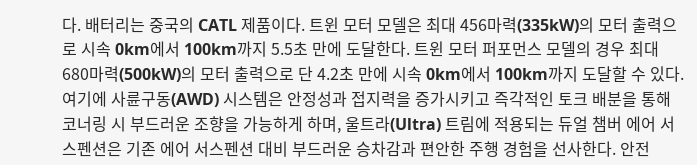다. 배터리는 중국의 CATL 제품이다. 트윈 모터 모델은 최대 456마력(335kW)의 모터 출력으로 시속 0km에서 100km까지 5.5초 만에 도달한다. 트윈 모터 퍼포먼스 모델의 경우 최대 680마력(500kW)의 모터 출력으로 단 4.2초 만에 시속 0km에서 100km까지 도달할 수 있다. 여기에 사륜구동(AWD) 시스템은 안정성과 접지력을 증가시키고 즉각적인 토크 배분을 통해 코너링 시 부드러운 조향을 가능하게 하며, 울트라(Ultra) 트림에 적용되는 듀얼 챔버 에어 서스펜션은 기존 에어 서스펜션 대비 부드러운 승차감과 편안한 주행 경험을 선사한다. 안전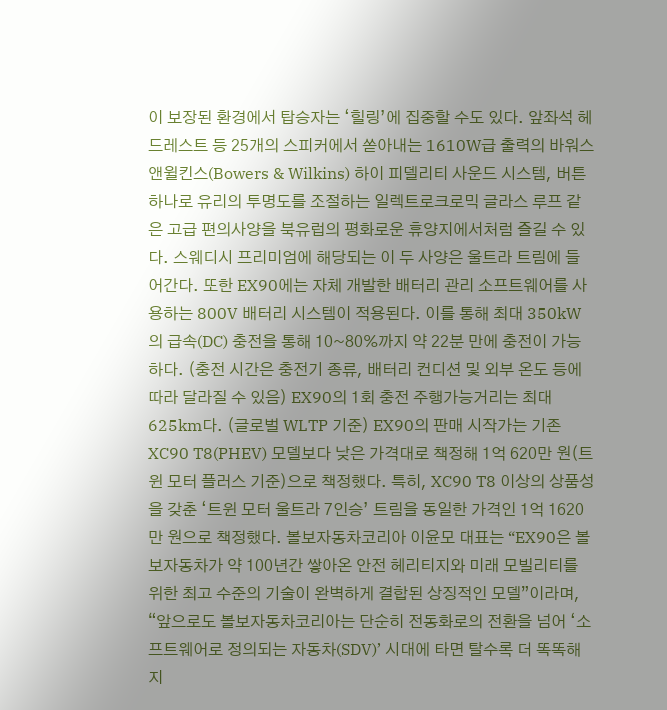이 보장된 환경에서 탑승자는 ‘힐링’에 집중할 수도 있다. 앞좌석 헤드레스트 등 25개의 스피커에서 쏟아내는 1610W급 출력의 바워스앤윌킨스(Bowers & Wilkins) 하이 피델리티 사운드 시스템, 버튼 하나로 유리의 투명도를 조절하는 일렉트로크로믹 글라스 루프 같은 고급 편의사양을 북유럽의 평화로운 휴양지에서처럼 즐길 수 있다. 스웨디시 프리미엄에 해당되는 이 두 사양은 울트라 트림에 들어간다. 또한 EX90에는 자체 개발한 배터리 관리 소프트웨어를 사용하는 800V 배터리 시스템이 적용된다. 이를 통해 최대 350kW의 급속(DC) 충전을 통해 10~80%까지 약 22분 만에 충전이 가능하다. (충전 시간은 충전기 종류, 배터리 컨디션 및 외부 온도 등에 따라 달라질 수 있음) EX90의 1회 충전 주행가능거리는 최대 625km다. (글로벌 WLTP 기준) EX90의 판매 시작가는 기존 XC90 T8(PHEV) 모델보다 낮은 가격대로 책정해 1억 620만 원(트윈 모터 플러스 기준)으로 책정했다. 특히, XC90 T8 이상의 상품성을 갖춘 ‘트윈 모터 울트라 7인승’ 트림을 동일한 가격인 1억 1620만 원으로 책정했다. 볼보자동차코리아 이윤모 대표는 “EX90은 볼보자동차가 약 100년간 쌓아온 안전 헤리티지와 미래 모빌리티를 위한 최고 수준의 기술이 완벽하게 결합된 상징적인 모델”이라며, “앞으로도 볼보자동차코리아는 단순히 전동화로의 전환을 넘어 ‘소프트웨어로 정의되는 자동차(SDV)’ 시대에 타면 탈수록 더 똑똑해지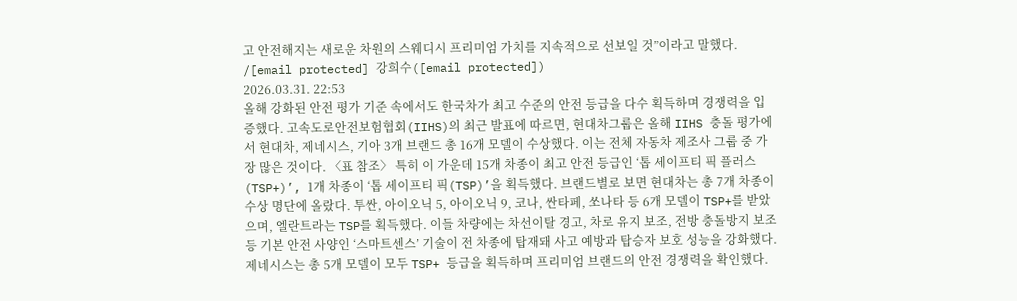고 안전해지는 새로운 차원의 스웨디시 프리미엄 가치를 지속적으로 선보일 것”이라고 말했다. /[email protected] 강희수([email protected])
2026.03.31. 22:53
올해 강화된 안전 평가 기준 속에서도 한국차가 최고 수준의 안전 등급을 다수 획득하며 경쟁력을 입증했다. 고속도로안전보험협회(IIHS)의 최근 발표에 따르면, 현대차그룹은 올해 IIHS 충돌 평가에서 현대차, 제네시스, 기아 3개 브랜드 총 16개 모델이 수상했다. 이는 전체 자동차 제조사 그룹 중 가장 많은 것이다. 〈표 참조〉 특히 이 가운데 15개 차종이 최고 안전 등급인 ‘톱 세이프티 픽 플러스(TSP+)’, 1개 차종이 ‘톱 세이프티 픽(TSP)’을 획득했다. 브랜드별로 보면 현대차는 총 7개 차종이 수상 명단에 올랐다. 투싼, 아이오닉 5, 아이오닉 9, 코나, 싼타페, 쏘나타 등 6개 모델이 TSP+를 받았으며, 엘란트라는 TSP를 획득했다. 이들 차량에는 차선이탈 경고, 차로 유지 보조, 전방 충돌방지 보조 등 기본 안전 사양인 ‘스마트센스’ 기술이 전 차종에 탑재돼 사고 예방과 탑승자 보호 성능을 강화했다. 제네시스는 총 5개 모델이 모두 TSP+ 등급을 획득하며 프리미엄 브랜드의 안전 경쟁력을 확인했다.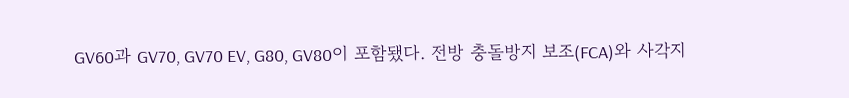GV60과 GV70, GV70 EV, G80, GV80이 포함됐다. 전방 충돌방지 보조(FCA)와 사각지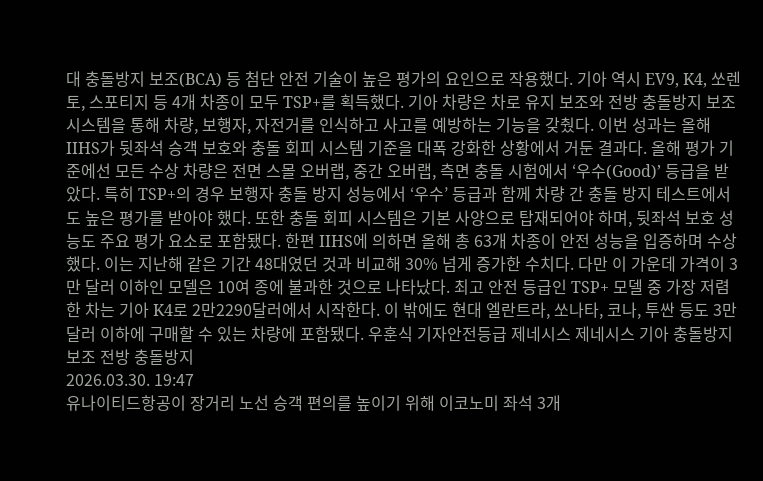대 충돌방지 보조(BCA) 등 첨단 안전 기술이 높은 평가의 요인으로 작용했다. 기아 역시 EV9, K4, 쏘렌토, 스포티지 등 4개 차종이 모두 TSP+를 획득했다. 기아 차량은 차로 유지 보조와 전방 충돌방지 보조 시스템을 통해 차량, 보행자, 자전거를 인식하고 사고를 예방하는 기능을 갖췄다. 이번 성과는 올해 IIHS가 뒷좌석 승객 보호와 충돌 회피 시스템 기준을 대폭 강화한 상황에서 거둔 결과다. 올해 평가 기준에선 모든 수상 차량은 전면 스몰 오버랩, 중간 오버랩, 측면 충돌 시험에서 ‘우수(Good)’ 등급을 받았다. 특히 TSP+의 경우 보행자 충돌 방지 성능에서 ‘우수’ 등급과 함께 차량 간 충돌 방지 테스트에서도 높은 평가를 받아야 했다. 또한 충돌 회피 시스템은 기본 사양으로 탑재되어야 하며, 뒷좌석 보호 성능도 주요 평가 요소로 포함됐다. 한편 IIHS에 의하면 올해 총 63개 차종이 안전 성능을 입증하며 수상했다. 이는 지난해 같은 기간 48대였던 것과 비교해 30% 넘게 증가한 수치다. 다만 이 가운데 가격이 3만 달러 이하인 모델은 10여 종에 불과한 것으로 나타났다. 최고 안전 등급인 TSP+ 모델 중 가장 저렴한 차는 기아 K4로 2만2290달러에서 시작한다. 이 밖에도 현대 엘란트라, 쏘나타, 코나, 투싼 등도 3만 달러 이하에 구매할 수 있는 차량에 포함됐다. 우훈식 기자안전등급 제네시스 제네시스 기아 충돌방지 보조 전방 충돌방지
2026.03.30. 19:47
유나이티드항공이 장거리 노선 승객 편의를 높이기 위해 이코노미 좌석 3개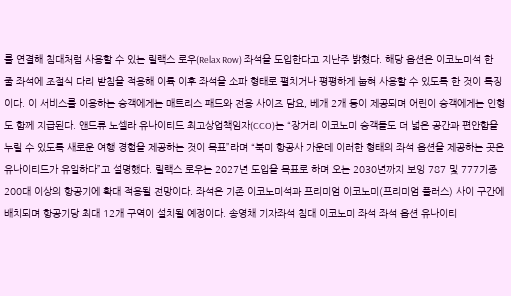를 연결해 침대처럼 사용할 수 있는 릴랙스 로우(Relax Row) 좌석을 도입한다고 지난주 밝혔다. 해당 옵션은 이코노미석 한 줄 좌석에 조절식 다리 받침을 적용해 이륙 이후 좌석을 소파 형태로 펼치거나 평평하게 눕혀 사용할 수 있도록 한 것이 특징이다. 이 서비스를 이용하는 승객에게는 매트리스 패드와 전용 사이즈 담요, 베개 2개 등이 제공되며 어린이 승객에게는 인형도 함께 지급된다. 앤드류 노셀라 유나이티드 최고상업책임자(CCO)는 “장거리 이코노미 승객들도 더 넓은 공간과 편안함을 누릴 수 있도록 새로운 여행 경험을 제공하는 것이 목표”라며 “북미 항공사 가운데 이러한 형태의 좌석 옵션을 제공하는 곳은 유나이티드가 유일하다”고 설명했다. 릴랙스 로우는 2027년 도입을 목표로 하며 오는 2030년까지 보잉 787 및 777기종 200대 이상의 항공기에 확대 적용될 전망이다. 좌석은 기존 이코노미석과 프리미엄 이코노미(프리미엄 플러스) 사이 구간에 배치되며 항공기당 최대 12개 구역이 설치될 예정이다. 송영채 기자좌석 침대 이코노미 좌석 좌석 옵션 유나이티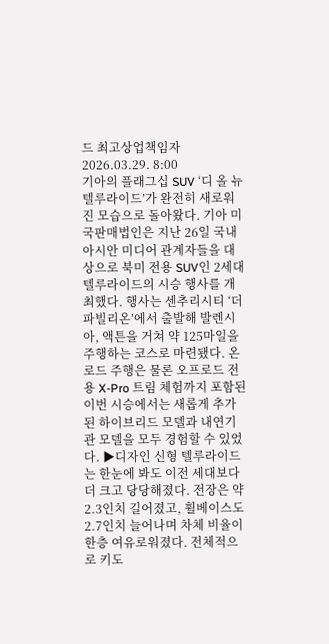드 최고상업책임자
2026.03.29. 8:00
기아의 플래그십 SUV ‘디 올 뉴 텔루라이드’가 완전히 새로워진 모습으로 돌아왔다. 기아 미국판매법인은 지난 26일 국내 아시안 미디어 관계자들을 대상으로 북미 전용 SUV인 2세대 텔루라이드의 시승 행사를 개최했다. 행사는 센추리시티 ‘더 파빌리온’에서 출발해 발렌시아, 액튼을 거쳐 약 125마일을 주행하는 코스로 마련됐다. 온로드 주행은 물론 오프로드 전용 X-Pro 트림 체험까지 포함된 이번 시승에서는 새롭게 추가된 하이브리드 모델과 내연기관 모델을 모두 경험할 수 있었다. ▶디자인 신형 텔루라이드는 한눈에 봐도 이전 세대보다 더 크고 당당해졌다. 전장은 약 2.3인치 길어졌고, 휠베이스도 2.7인치 늘어나며 차체 비율이 한층 여유로워졌다. 전체적으로 키도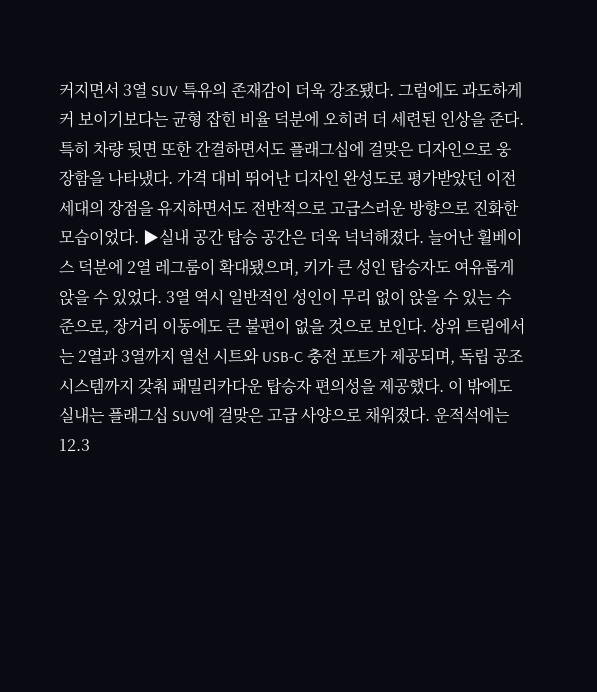커지면서 3열 SUV 특유의 존재감이 더욱 강조됐다. 그럼에도 과도하게 커 보이기보다는 균형 잡힌 비율 덕분에 오히려 더 세련된 인상을 준다. 특히 차량 뒷면 또한 간결하면서도 플래그십에 걸맞은 디자인으로 웅장함을 나타냈다. 가격 대비 뛰어난 디자인 완성도로 평가받았던 이전 세대의 장점을 유지하면서도 전반적으로 고급스러운 방향으로 진화한 모습이었다. ▶실내 공간 탑승 공간은 더욱 넉넉해졌다. 늘어난 휠베이스 덕분에 2열 레그룸이 확대됐으며, 키가 큰 성인 탑승자도 여유롭게 앉을 수 있었다. 3열 역시 일반적인 성인이 무리 없이 앉을 수 있는 수준으로, 장거리 이동에도 큰 불편이 없을 것으로 보인다. 상위 트림에서는 2열과 3열까지 열선 시트와 USB-C 충전 포트가 제공되며, 독립 공조 시스템까지 갖춰 패밀리카다운 탑승자 편의성을 제공했다. 이 밖에도 실내는 플래그십 SUV에 걸맞은 고급 사양으로 채워졌다. 운적석에는 12.3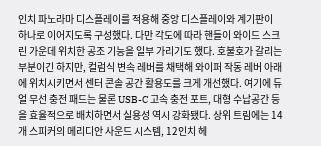인치 파노라마 디스플레이를 적용해 중앙 디스플레이와 계기판이 하나로 이어지도록 구성했다. 다만 각도에 따라 핸들이 와이드 스크린 가운데 위치한 공조 기능을 일부 가리기도 했다. 호불호가 갈리는 부분이긴 하지만, 컬럼식 변속 레버를 채택해 와이퍼 작동 레버 아래에 위치시키면서 센터 콘솔 공간 활용도를 크게 개선했다. 여기에 듀얼 무선 충전 패드는 물론 USB-C 고속 충전 포트, 대형 수납공간 등을 효율적으로 배치하면서 실용성 역시 강화됐다. 상위 트림에는 14개 스피커의 메리디안 사운드 시스템, 12인치 헤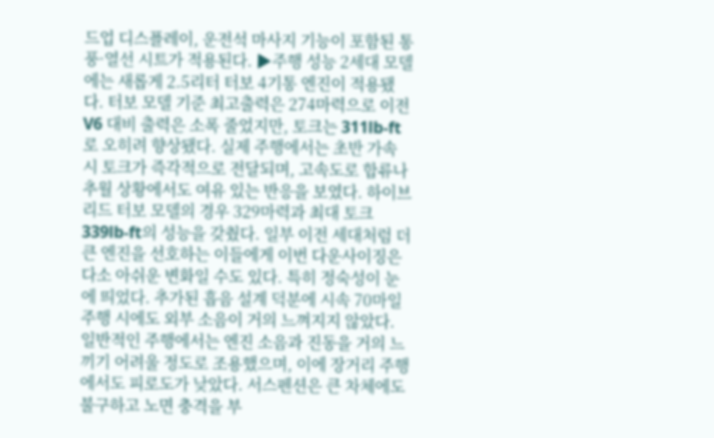드업 디스플레이, 운전석 마사지 기능이 포함된 통풍·열선 시트가 적용된다. ▶주행 성능 2세대 모델에는 새롭게 2.5리터 터보 4기통 엔진이 적용됐다. 터보 모델 기준 최고출력은 274마력으로 이전 V6 대비 출력은 소폭 줄었지만, 토크는 311lb-ft로 오히려 향상됐다. 실제 주행에서는 초반 가속 시 토크가 즉각적으로 전달되며, 고속도로 합류나 추월 상황에서도 여유 있는 반응을 보였다. 하이브리드 터보 모델의 경우 329마력과 최대 토크 339lb-ft의 성능을 갖췄다. 일부 이전 세대처럼 더 큰 엔진을 선호하는 이들에게 이번 다운사이징은 다소 아쉬운 변화일 수도 있다. 특히 정숙성이 눈에 띄었다. 추가된 흡음 설계 덕분에 시속 70마일 주행 시에도 외부 소음이 거의 느껴지지 않았다. 일반적인 주행에서는 엔진 소음과 진동을 거의 느끼기 어려울 정도로 조용했으며, 이에 장거리 주행에서도 피로도가 낮았다. 서스펜션은 큰 차체에도 불구하고 노면 충격을 부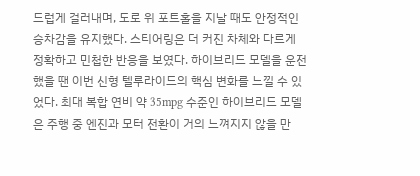드럽게 걸러내며, 도로 위 포트홀을 지날 때도 안정적인 승차감을 유지했다. 스티어링은 더 커진 차체와 다르게 정확하고 민첩한 반응을 보였다. 하이브리드 모델을 운전했을 땐 이번 신형 텔루라이드의 핵심 변화를 느낄 수 있었다. 최대 복합 연비 약 35mpg 수준인 하이브리드 모델은 주행 중 엔진과 모터 전환이 거의 느껴지지 않을 만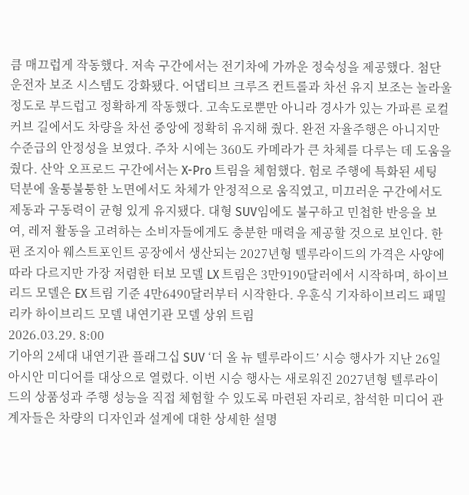큼 매끄럽게 작동했다. 저속 구간에서는 전기차에 가까운 정숙성을 제공했다. 첨단 운전자 보조 시스템도 강화됐다. 어댑티브 크루즈 컨트롤과 차선 유지 보조는 놀라울 정도로 부드럽고 정확하게 작동했다. 고속도로뿐만 아니라 경사가 있는 가파른 로컬 커브 길에서도 차량을 차선 중앙에 정확히 유지해 줬다. 완전 자율주행은 아니지만 수준급의 안정성을 보였다. 주차 시에는 360도 카메라가 큰 차체를 다루는 데 도움을 줬다. 산악 오프로드 구간에서는 X-Pro 트림을 체험했다. 험로 주행에 특화된 세팅 덕분에 울퉁불퉁한 노면에서도 차체가 안정적으로 움직였고, 미끄러운 구간에서도 제동과 구동력이 균형 있게 유지됐다. 대형 SUV임에도 불구하고 민첩한 반응을 보여, 레저 활동을 고려하는 소비자들에게도 충분한 매력을 제공할 것으로 보인다. 한편 조지아 웨스트포인트 공장에서 생산되는 2027년형 텔루라이드의 가격은 사양에 따라 다르지만 가장 저렴한 터보 모델 LX 트림은 3만9190달러에서 시작하며, 하이브리드 모델은 EX 트림 기준 4만6490달러부터 시작한다. 우훈식 기자하이브리드 패밀리카 하이브리드 모델 내연기관 모델 상위 트림
2026.03.29. 8:00
기아의 2세대 내연기관 플래그십 SUV ‘더 올 뉴 텔루라이드’ 시승 행사가 지난 26일 아시안 미디어를 대상으로 열렸다. 이번 시승 행사는 새로워진 2027년형 텔루라이드의 상품성과 주행 성능을 직접 체험할 수 있도록 마련된 자리로, 참석한 미디어 관계자들은 차량의 디자인과 설계에 대한 상세한 설명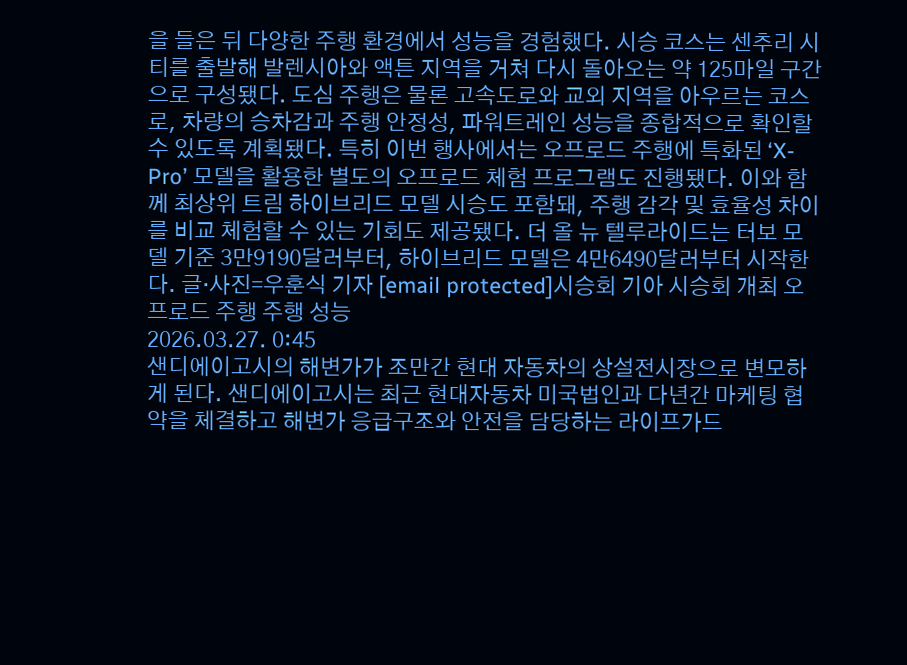을 들은 뒤 다양한 주행 환경에서 성능을 경험했다. 시승 코스는 센추리 시티를 출발해 발렌시아와 액튼 지역을 거쳐 다시 돌아오는 약 125마일 구간으로 구성됐다. 도심 주행은 물론 고속도로와 교외 지역을 아우르는 코스로, 차량의 승차감과 주행 안정성, 파워트레인 성능을 종합적으로 확인할 수 있도록 계획됐다. 특히 이번 행사에서는 오프로드 주행에 특화된 ‘X-Pro’ 모델을 활용한 별도의 오프로드 체험 프로그램도 진행됐다. 이와 함께 최상위 트림 하이브리드 모델 시승도 포함돼, 주행 감각 및 효율성 차이를 비교 체험할 수 있는 기회도 제공됐다. 더 올 뉴 텔루라이드는 터보 모델 기준 3만9190달러부터, 하이브리드 모델은 4만6490달러부터 시작한다. 글·사진=우훈식 기자 [email protected]시승회 기아 시승회 개최 오프로드 주행 주행 성능
2026.03.27. 0:45
샌디에이고시의 해변가가 조만간 현대 자동차의 상설전시장으로 변모하게 된다. 샌디에이고시는 최근 현대자동차 미국법인과 다년간 마케팅 협약을 체결하고 해변가 응급구조와 안전을 담당하는 라이프가드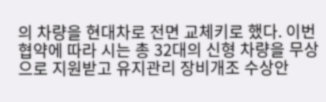의 차량을 현대차로 전면 교체키로 했다. 이번 협약에 따라 시는 총 32대의 신형 차량을 무상으로 지원받고 유지관리 장비개조 수상안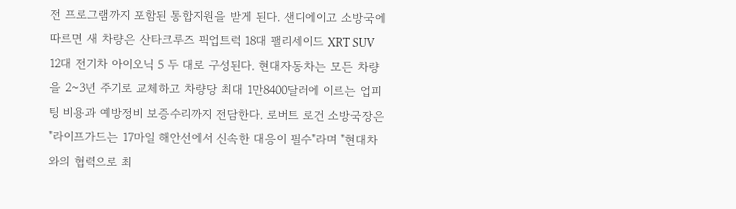전 프로그램까지 포함된 통합지원을 받게 된다. 샌디에이고 소방국에 따르면 새 차량은 산타크루즈 픽업트럭 18대 팰리세이드 XRT SUV 12대 전기차 아이오닉 5 두 대로 구성된다. 현대자동차는 모든 차량을 2~3년 주기로 교체하고 차량당 최대 1만8400달러에 이르는 업피팅 비용과 예방정비 보증수리까지 전담한다. 로버트 로건 소방국장은 "라이프가드는 17마일 해안선에서 신속한 대응이 필수"라며 "현대차와의 협력으로 최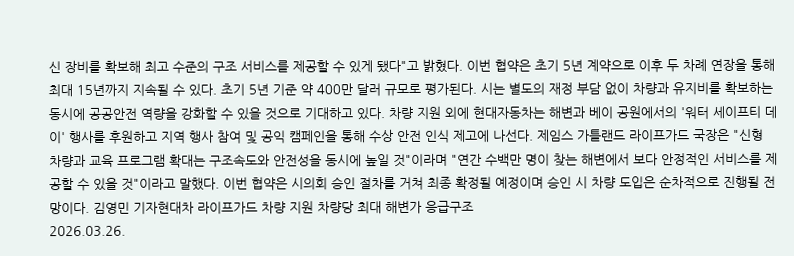신 장비를 확보해 최고 수준의 구조 서비스를 제공할 수 있게 됐다"고 밝혔다. 이번 협약은 초기 5년 계약으로 이후 두 차례 연장을 통해 최대 15년까지 지속될 수 있다. 초기 5년 기준 약 400만 달러 규모로 평가된다. 시는 별도의 재정 부담 없이 차량과 유지비를 확보하는 동시에 공공안전 역량을 강화할 수 있을 것으로 기대하고 있다. 차량 지원 외에 현대자동차는 해변과 베이 공원에서의 '워터 세이프티 데이' 행사를 후원하고 지역 행사 참여 및 공익 캠페인을 통해 수상 안전 인식 제고에 나선다. 제임스 가틀랜드 라이프가드 국장은 "신형 차량과 교육 프로그램 확대는 구조속도와 안전성을 동시에 높일 것"이라며 "연간 수백만 명이 찾는 해변에서 보다 안정적인 서비스를 제공할 수 있을 것"이라고 말했다. 이번 협약은 시의회 승인 절차를 거쳐 최종 확정될 예정이며 승인 시 차량 도입은 순차적으로 진행될 전망이다. 김영민 기자현대차 라이프가드 차량 지원 차량당 최대 해변가 응급구조
2026.03.26.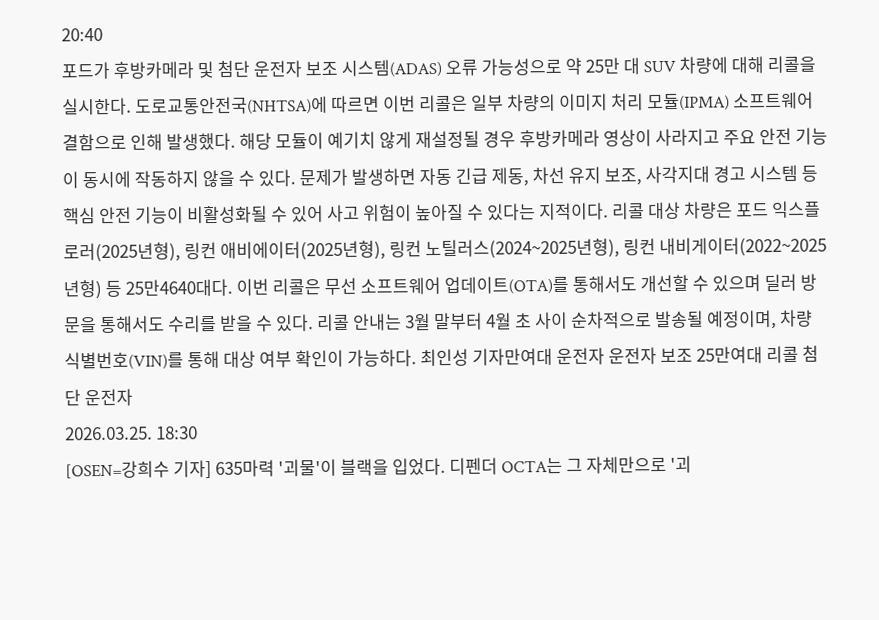20:40
포드가 후방카메라 및 첨단 운전자 보조 시스템(ADAS) 오류 가능성으로 약 25만 대 SUV 차량에 대해 리콜을 실시한다. 도로교통안전국(NHTSA)에 따르면 이번 리콜은 일부 차량의 이미지 처리 모듈(IPMA) 소프트웨어 결함으로 인해 발생했다. 해당 모듈이 예기치 않게 재설정될 경우 후방카메라 영상이 사라지고 주요 안전 기능이 동시에 작동하지 않을 수 있다. 문제가 발생하면 자동 긴급 제동, 차선 유지 보조, 사각지대 경고 시스템 등 핵심 안전 기능이 비활성화될 수 있어 사고 위험이 높아질 수 있다는 지적이다. 리콜 대상 차량은 포드 익스플로러(2025년형), 링컨 애비에이터(2025년형), 링컨 노틸러스(2024~2025년형), 링컨 내비게이터(2022~2025년형) 등 25만4640대다. 이번 리콜은 무선 소프트웨어 업데이트(OTA)를 통해서도 개선할 수 있으며 딜러 방문을 통해서도 수리를 받을 수 있다. 리콜 안내는 3월 말부터 4월 초 사이 순차적으로 발송될 예정이며, 차량 식별번호(VIN)를 통해 대상 여부 확인이 가능하다. 최인성 기자만여대 운전자 운전자 보조 25만여대 리콜 첨단 운전자
2026.03.25. 18:30
[OSEN=강희수 기자] 635마력 '괴물'이 블랙을 입었다. 디펜더 OCTA는 그 자체만으로 '괴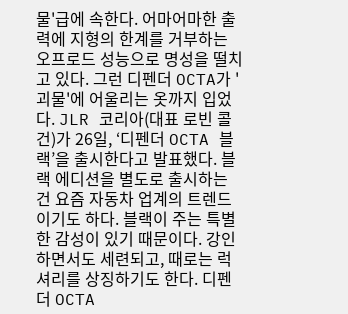물'급에 속한다. 어마어마한 출력에 지형의 한계를 거부하는 오프로드 성능으로 명성을 떨치고 있다. 그런 디펜더 OCTA가 '괴물'에 어울리는 옷까지 입었다. JLR 코리아(대표 로빈 콜건)가 26일, ‘디펜더 OCTA 블랙’을 출시한다고 발표했다. 블랙 에디션을 별도로 출시하는 건 요즘 자동차 업계의 트렌드이기도 하다. 블랙이 주는 특별한 감성이 있기 때문이다. 강인하면서도 세련되고, 때로는 럭셔리를 상징하기도 한다. 디펜더 OCTA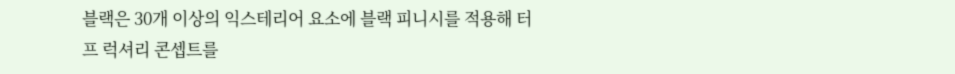블랙은 30개 이상의 익스테리어 요소에 블랙 피니시를 적용해 터프 럭셔리 콘셉트를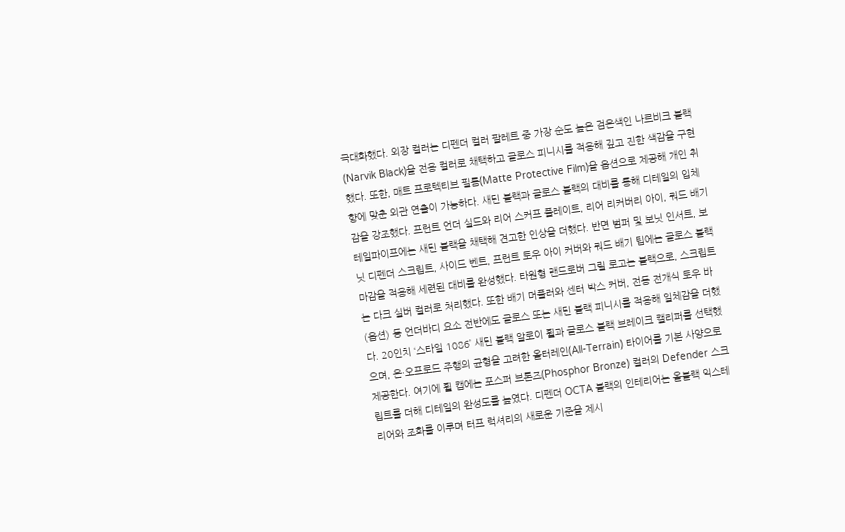극대화했다. 외장 컬러는 디펜더 컬러 팔레트 중 가장 순도 높은 검은색인 나르비크 블랙(Narvik Black)을 전용 컬러로 채택하고 글로스 피니시를 적용해 깊고 진한 색감을 구현했다. 또한, 매트 프로텍티브 필름(Matte Protective Film)을 옵션으로 제공해 개인 취향에 맞춘 외관 연출이 가능하다. 새틴 블랙과 글로스 블랙의 대비를 통해 디테일의 입체감을 강조했다. 프런트 언더 실드와 리어 스커프 플레이트, 리어 리커버리 아이, 쿼드 배기 테일파이프에는 새틴 블랙을 채택해 견고한 인상을 더했다. 반면 범퍼 및 보닛 인서트, 보닛 디펜더 스크립트, 사이드 벤트, 프런트 토우 아이 커버와 쿼드 배기 팁에는 글로스 블랙 마감을 적용해 세련된 대비를 완성했다. 타원형 랜드로버 그릴 로고는 블랙으로, 스크립트는 다크 실버 컬러로 처리했다. 또한 배기 머플러와 센터 박스 커버, 전동 전개식 토우 바(옵션) 등 언더바디 요소 전반에도 글로스 또는 새틴 블랙 피니시를 적용해 일체감을 더했다. 20인치 ‘스타일 1086’ 새틴 블랙 알로이 휠과 글로스 블랙 브레이크 캘리퍼를 선택했으며, 온·오프로드 주행의 균형을 고려한 올터레인(All-Terrain) 타이어를 기본 사양으로 제공한다. 여기에 휠 캡에는 포스퍼 브론즈(Phosphor Bronze) 컬러의 Defender 스크립트를 더해 디테일의 완성도를 높였다. 디펜더 OCTA 블랙의 인테리어는 올블랙 익스테리어와 조화를 이루며 터프 럭셔리의 새로운 기준을 제시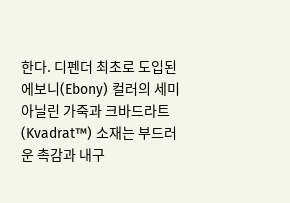한다. 디펜더 최초로 도입된 에보니(Ebony) 컬러의 세미 아닐린 가죽과 크바드라트(Kvadrat™) 소재는 부드러운 촉감과 내구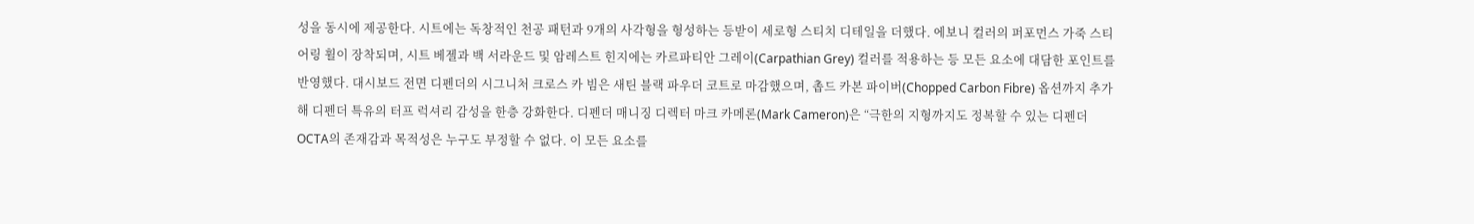성을 동시에 제공한다. 시트에는 독창적인 천공 패턴과 9개의 사각형을 형성하는 등받이 세로형 스티치 디테일을 더했다. 에보니 컬러의 퍼포먼스 가죽 스티어링 휠이 장착되며, 시트 베젤과 백 서라운드 및 암레스트 힌지에는 카르파티안 그레이(Carpathian Grey) 컬러를 적용하는 등 모든 요소에 대담한 포인트를 반영했다. 대시보드 전면 디펜더의 시그니처 크로스 카 빔은 새틴 블랙 파우더 코트로 마감했으며, 촙드 카본 파이버(Chopped Carbon Fibre) 옵션까지 추가해 디펜더 특유의 터프 럭셔리 감성을 한층 강화한다. 디펜더 매니징 디렉터 마크 카메론(Mark Cameron)은 “극한의 지형까지도 정복할 수 있는 디펜더 OCTA의 존재감과 목적성은 누구도 부정할 수 없다. 이 모든 요소를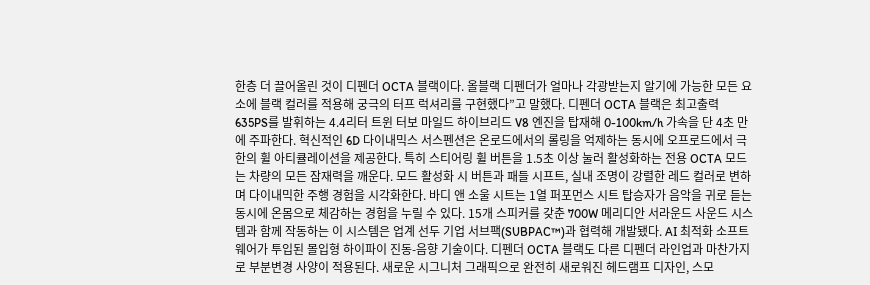한층 더 끌어올린 것이 디펜더 OCTA 블랙이다. 올블랙 디펜더가 얼마나 각광받는지 알기에 가능한 모든 요소에 블랙 컬러를 적용해 궁극의 터프 럭셔리를 구현했다”고 말했다. 디펜더 OCTA 블랙은 최고출력 635PS를 발휘하는 4.4리터 트윈 터보 마일드 하이브리드 V8 엔진을 탑재해 0-100km/h 가속을 단 4초 만에 주파한다. 혁신적인 6D 다이내믹스 서스펜션은 온로드에서의 롤링을 억제하는 동시에 오프로드에서 극한의 휠 아티큘레이션을 제공한다. 특히 스티어링 휠 버튼을 1.5초 이상 눌러 활성화하는 전용 OCTA 모드는 차량의 모든 잠재력을 깨운다. 모드 활성화 시 버튼과 패들 시프트, 실내 조명이 강렬한 레드 컬러로 변하며 다이내믹한 주행 경험을 시각화한다. 바디 앤 소울 시트는 1열 퍼포먼스 시트 탑승자가 음악을 귀로 듣는 동시에 온몸으로 체감하는 경험을 누릴 수 있다. 15개 스피커를 갖춘 700W 메리디안 서라운드 사운드 시스템과 함께 작동하는 이 시스템은 업계 선두 기업 서브팩(SUBPAC™)과 협력해 개발됐다. AI 최적화 소프트웨어가 투입된 몰입형 하이파이 진동-음향 기술이다. 디펜더 OCTA 블랙도 다른 디펜더 라인업과 마찬가지로 부분변경 사양이 적용된다. 새로운 시그니처 그래픽으로 완전히 새로워진 헤드램프 디자인, 스모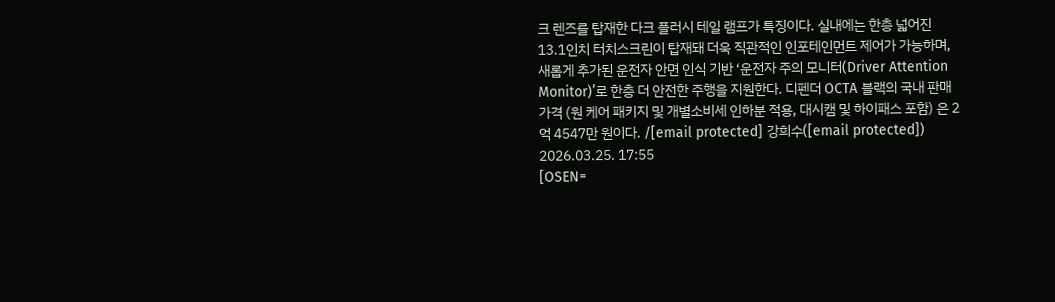크 렌즈를 탑재한 다크 플러시 테일 램프가 특징이다. 실내에는 한층 넓어진 13.1인치 터치스크린이 탑재돼 더욱 직관적인 인포테인먼트 제어가 가능하며, 새롭게 추가된 운전자 안면 인식 기반 ‘운전자 주의 모니터(Driver Attention Monitor)’로 한층 더 안전한 주행을 지원한다. 디펜더 OCTA 블랙의 국내 판매 가격 (원 케어 패키지 및 개별소비세 인하분 적용, 대시캠 및 하이패스 포함) 은 2억 4547만 원이다. /[email protected] 강희수([email protected])
2026.03.25. 17:55
[OSEN=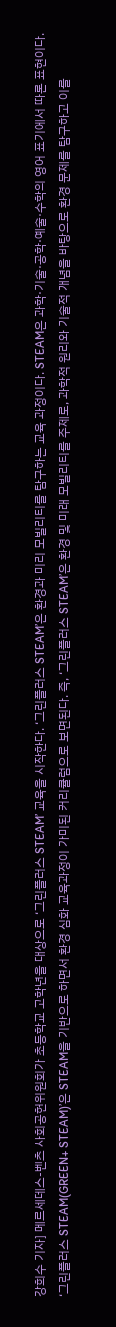강희수 기자] 메르세데스-벤츠 사회공헌위원회가 초등학교 고학년을 대상으로 ‘그린플러스 STEAM’ 교육을 시작한다. ‘그린플러스 STEAM’은 환경과 미리 모빌리티를 탐구하는 교육 과정이다. STEAM은 과학·기술·공학·예술·수학의 영어 표기에서 따론 표현이다. ‘그린플러스 STEAM(GREEN+ STEAM)’은 STEAM을 기반으로 하면서 환경 심화 교육과정이 가미된 커리큘럼으로 보면된다. 즉, ‘그린플러스 STEAM’은 환경 및 미래 모빌리티를 주제로, 과학적 원리와 기술적 개념을 바탕으로 환경 문제를 탐구하고 이를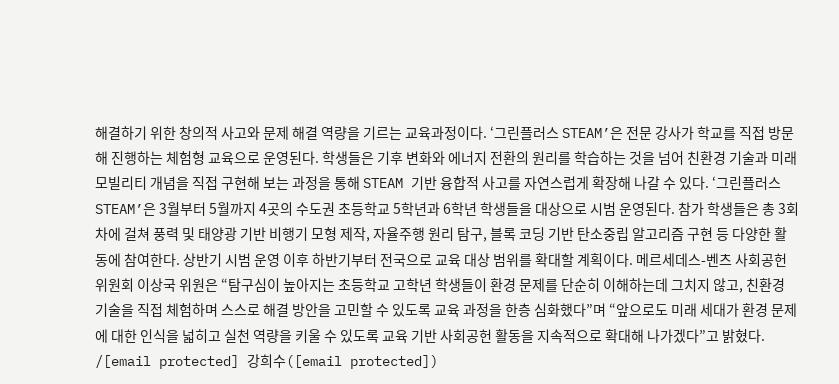해결하기 위한 창의적 사고와 문제 해결 역량을 기르는 교육과정이다. ‘그린플러스 STEAM’은 전문 강사가 학교를 직접 방문해 진행하는 체험형 교육으로 운영된다. 학생들은 기후 변화와 에너지 전환의 원리를 학습하는 것을 넘어 친환경 기술과 미래 모빌리티 개념을 직접 구현해 보는 과정을 통해 STEAM 기반 융합적 사고를 자연스럽게 확장해 나갈 수 있다. ‘그린플러스 STEAM’은 3월부터 5월까지 4곳의 수도권 초등학교 5학년과 6학년 학생들을 대상으로 시범 운영된다. 참가 학생들은 총 3회차에 걸쳐 풍력 및 태양광 기반 비행기 모형 제작, 자율주행 원리 탐구, 블록 코딩 기반 탄소중립 알고리즘 구현 등 다양한 활동에 참여한다. 상반기 시범 운영 이후 하반기부터 전국으로 교육 대상 범위를 확대할 계획이다. 메르세데스-벤츠 사회공헌위원회 이상국 위원은 “탐구심이 높아지는 초등학교 고학년 학생들이 환경 문제를 단순히 이해하는데 그치지 않고, 친환경 기술을 직접 체험하며 스스로 해결 방안을 고민할 수 있도록 교육 과정을 한층 심화했다”며 “앞으로도 미래 세대가 환경 문제에 대한 인식을 넓히고 실천 역량을 키울 수 있도록 교육 기반 사회공헌 활동을 지속적으로 확대해 나가겠다”고 밝혔다. /[email protected] 강희수([email protected])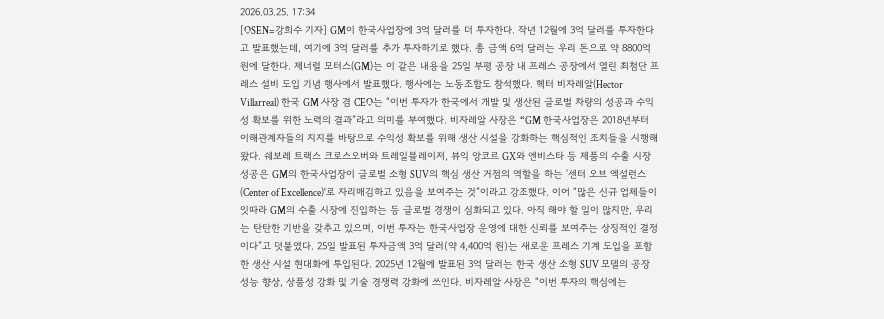2026.03.25. 17:34
[OSEN=강희수 기자] GM이 한국사업장에 3억 달러를 더 투자한다. 작년 12월에 3억 달러를 투자한다고 발표했는데, 여기에 3억 달러를 추가 투자하기로 했다. 총 금액 6억 달러는 우리 돈으로 약 8800억 원에 달한다. 제너럴 모터스(GM)는 이 같은 내용을 25일 부평 공장 내 프레스 공장에서 열린 최첨단 프레스 설비 도입 기념 행사에서 발표했다. 행사에는 노동조합도 참석했다. 헥터 비자레알(Hector Villarreal) 한국 GM 사장 겸 CEO는 “이번 투자가 한국에서 개발 및 생산된 글로벌 차량의 성공과 수익성 확보를 위한 노력의 결과”라고 의미를 부여했다. 비자레알 사장은 “GM 한국사업장은 2018년부터 이해관계자들의 지지를 바탕으로 수익성 확보를 위해 생산 시설을 강화하는 핵심적인 조치들을 시행해왔다. 쉐보레 트랙스 크로스오버와 트레일블레이저, 뷰익 앙코르 GX와 엔비스타 등 제품의 수출 시장 성공은 GM의 한국사업장이 글로벌 소형 SUV의 핵심 생산 거점의 역할을 하는 '센터 오브 엑설런스(Center of Excellence)'로 자리매김하고 있음을 보여주는 것”이라고 강조했다. 이어 “많은 신규 업체들이 잇따라 GM의 수출 시장에 진입하는 등 글로벌 경쟁이 심화되고 있다. 아직 해야 할 일이 많지만, 우리는 탄탄한 기반을 갖추고 있으며, 이번 투자는 한국사업장 운영에 대한 신뢰를 보여주는 상징적인 결정이다”고 덧붙였다. 25일 발표된 투자금액 3억 달러(약 4,400억 원)는 새로운 프레스 기계 도입을 포함한 생산 시설 현대화에 투입된다. 2025년 12월에 발표된 3억 달러는 한국 생산 소형 SUV 모델의 공장 성능 향상, 상품성 강화 및 기술 경쟁력 강화에 쓰인다. 비자레알 사장은 “이번 투자의 핵심에는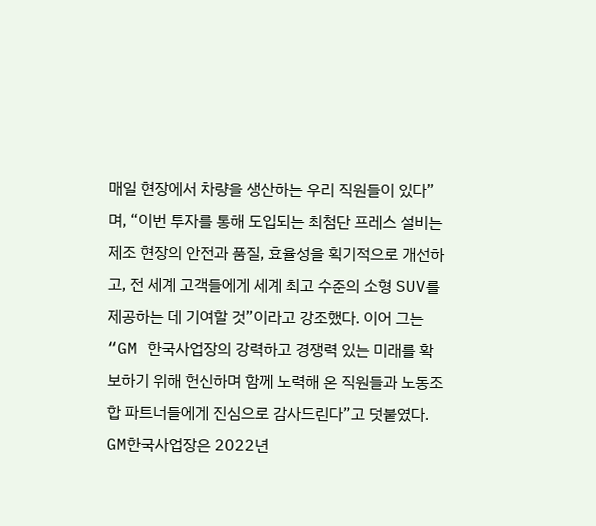매일 현장에서 차량을 생산하는 우리 직원들이 있다”며, “이번 투자를 통해 도입되는 최첨단 프레스 설비는 제조 현장의 안전과 품질, 효율성을 획기적으로 개선하고, 전 세계 고객들에게 세계 최고 수준의 소형 SUV를 제공하는 데 기여할 것”이라고 강조했다. 이어 그는 “GM 한국사업장의 강력하고 경쟁력 있는 미래를 확보하기 위해 헌신하며 함께 노력해 온 직원들과 노동조합 파트너들에게 진심으로 감사드린다”고 덧붙였다. GM한국사업장은 2022년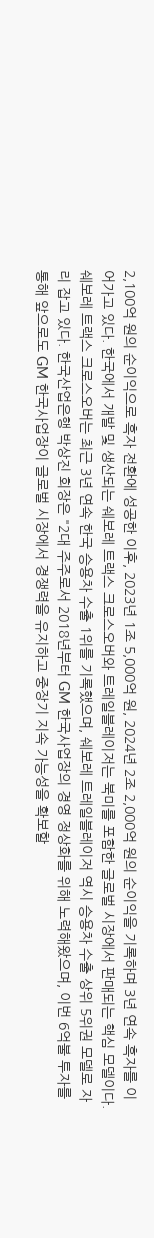2,100억 원의 순이익으로 흑자 전환에 성공한 이후, 2023년 1조 5,000억 원, 2024년 2조 2,000억 원의 순이익을 기록하며 3년 연속 흑자를 이어가고 있다. 한국에서 개발 및 생산되는 쉐보레 트랙스 크로스오버와 트레일블레이저는 북미를 포함한 글로벌 시장에서 판매되는 핵심 모델이다. 쉐보레 트랙스 크로스오버는 최근 3년 연속 한국 승용차 수출 1위를 기록했으며, 쉐보레 트레일블레이저 역시 승용차 수출 상위 5위권 모델로 자리 잡고 있다. 한국산업은행 박상진 회장은 "2대 주주로서 2018년부터 GM 한국사업장의 경영 정상화를 위해 노력해왔으며, 이번 6억불 투자를 통해 앞으로도 GM 한국사업장이 글로벌 시장에서 경쟁력을 유지하고 중장기 지속 가능성을 확보할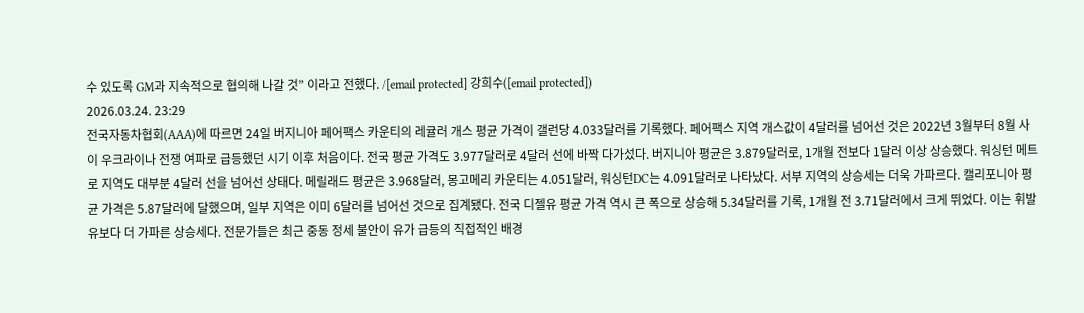수 있도록 GM과 지속적으로 협의해 나갈 것” 이라고 전했다. /[email protected] 강희수([email protected])
2026.03.24. 23:29
전국자동차협회(AAA)에 따르면 24일 버지니아 페어팩스 카운티의 레귤러 개스 평균 가격이 갤런당 4.033달러를 기록했다. 페어팩스 지역 개스값이 4달러를 넘어선 것은 2022년 3월부터 8월 사이 우크라이나 전쟁 여파로 급등했던 시기 이후 처음이다. 전국 평균 가격도 3.977달러로 4달러 선에 바짝 다가섰다. 버지니아 평균은 3.879달러로, 1개월 전보다 1달러 이상 상승했다. 워싱턴 메트로 지역도 대부분 4달러 선을 넘어선 상태다. 메릴래드 평균은 3.968달러, 몽고메리 카운티는 4.051달러, 워싱턴DC는 4.091달러로 나타났다. 서부 지역의 상승세는 더욱 가파르다. 캘리포니아 평균 가격은 5.87달러에 달했으며, 일부 지역은 이미 6달러를 넘어선 것으로 집계됐다. 전국 디젤유 평균 가격 역시 큰 폭으로 상승해 5.34달러를 기록, 1개월 전 3.71달러에서 크게 뛰었다. 이는 휘발유보다 더 가파른 상승세다. 전문가들은 최근 중동 정세 불안이 유가 급등의 직접적인 배경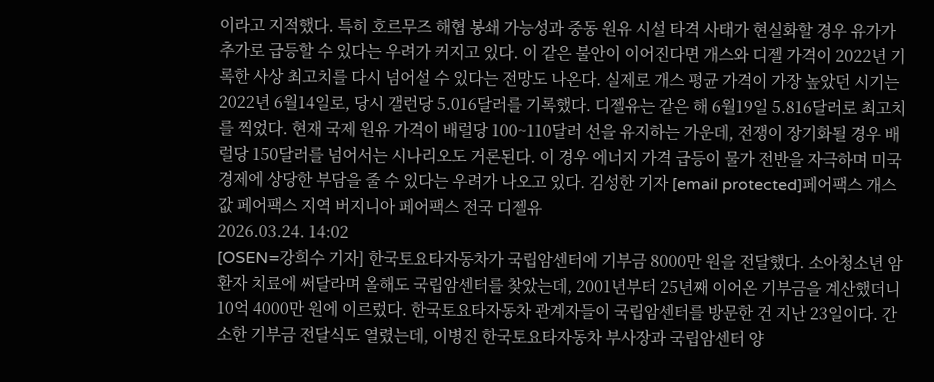이라고 지적했다. 특히 호르무즈 해협 봉쇄 가능성과 중동 원유 시설 타격 사태가 현실화할 경우 유가가 추가로 급등할 수 있다는 우려가 커지고 있다. 이 같은 불안이 이어진다면 개스와 디젤 가격이 2022년 기록한 사상 최고치를 다시 넘어설 수 있다는 전망도 나온다. 실제로 개스 평균 가격이 가장 높았던 시기는 2022년 6월14일로, 당시 갤런당 5.016달러를 기록했다. 디젤유는 같은 해 6월19일 5.816달러로 최고치를 찍었다. 현재 국제 원유 가격이 배럴당 100~110달러 선을 유지하는 가운데, 전쟁이 장기화될 경우 배럴당 150달러를 넘어서는 시나리오도 거론된다. 이 경우 에너지 가격 급등이 물가 전반을 자극하며 미국 경제에 상당한 부담을 줄 수 있다는 우려가 나오고 있다. 김성한 기자 [email protected]페어팩스 개스값 페어팩스 지역 버지니아 페어팩스 전국 디젤유
2026.03.24. 14:02
[OSEN=강희수 기자] 한국토요타자동차가 국립암센터에 기부금 8000만 원을 전달했다. 소아청소년 암환자 치료에 써달라며 올해도 국립암센터를 찾았는데, 2001년부터 25년째 이어온 기부금을 계산했더니 10억 4000만 원에 이르렀다. 한국토요타자동차 관계자들이 국립암센터를 방문한 건 지난 23일이다. 간소한 기부금 전달식도 열렸는데, 이병진 한국토요타자동차 부사장과 국립암센터 양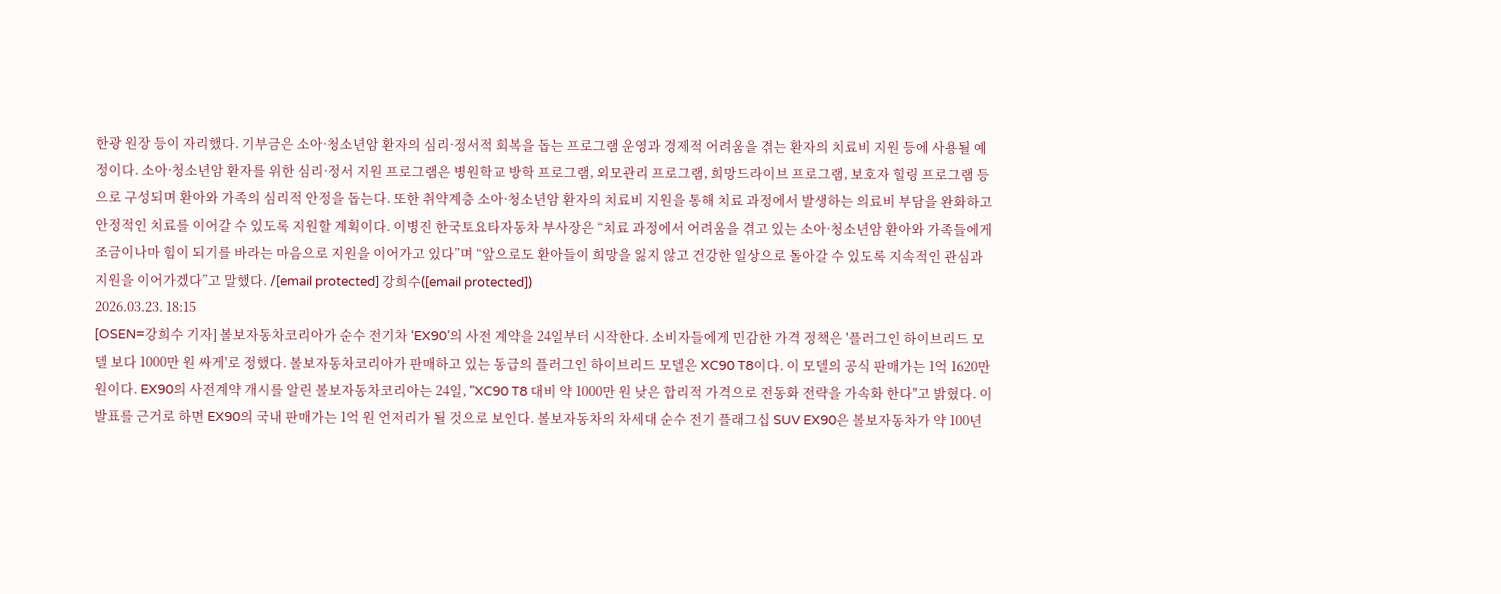한광 원장 등이 자리했다. 기부금은 소아·청소년암 환자의 심리·정서적 회복을 돕는 프로그램 운영과 경제적 어려움을 겪는 환자의 치료비 지원 등에 사용될 예정이다. 소아·청소년암 환자를 위한 심리·정서 지원 프로그램은 병원학교 방학 프로그램, 외모관리 프로그램, 희망드라이브 프로그램, 보호자 힐링 프로그램 등으로 구성되며 환아와 가족의 심리적 안정을 돕는다. 또한 취약계층 소아·청소년암 환자의 치료비 지원을 통해 치료 과정에서 발생하는 의료비 부담을 완화하고 안정적인 치료를 이어갈 수 있도록 지원할 계획이다. 이병진 한국토요타자동차 부사장은 “치료 과정에서 어려움을 겪고 있는 소아·청소년암 환아와 가족들에게 조금이나마 힘이 되기를 바라는 마음으로 지원을 이어가고 있다”며 “앞으로도 환아들이 희망을 잃지 않고 건강한 일상으로 돌아갈 수 있도록 지속적인 관심과 지원을 이어가겠다”고 말했다. /[email protected] 강희수([email protected])
2026.03.23. 18:15
[OSEN=강희수 기자] 볼보자동차코리아가 순수 전기차 ‘EX90’의 사전 계약을 24일부터 시작한다. 소비자들에게 민감한 가격 정책은 '플러그인 하이브리드 모델 보다 1000만 원 싸게'로 정했다. 볼보자동차코리아가 판매하고 있는 동급의 플러그인 하이브리드 모델은 XC90 T8이다. 이 모델의 공식 판매가는 1억 1620만 원이다. EX90의 사전계약 개시를 알린 볼보자동차코리아는 24일, "XC90 T8 대비 약 1000만 원 낮은 합리적 가격으로 전동화 전략을 가속화 한다"고 밝혔다. 이 발표를 근거로 하면 EX90의 국내 판매가는 1억 원 언저리가 될 것으로 보인다. 볼보자동차의 차세대 순수 전기 플래그십 SUV EX90은 볼보자동차가 약 100년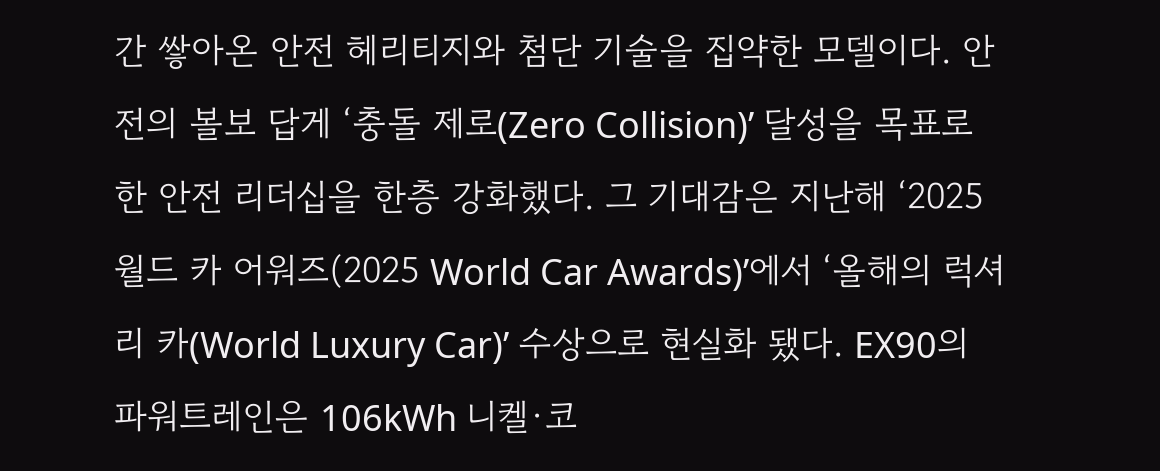간 쌓아온 안전 헤리티지와 첨단 기술을 집약한 모델이다. 안전의 볼보 답게 ‘충돌 제로(Zero Collision)’ 달성을 목표로 한 안전 리더십을 한층 강화했다. 그 기대감은 지난해 ‘2025 월드 카 어워즈(2025 World Car Awards)’에서 ‘올해의 럭셔리 카(World Luxury Car)’ 수상으로 현실화 됐다. EX90의 파워트레인은 106kWh 니켈·코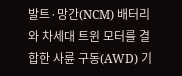발트·망간(NCM) 배터리와 차세대 트윈 모터를 결합한 사륜 구동(AWD) 기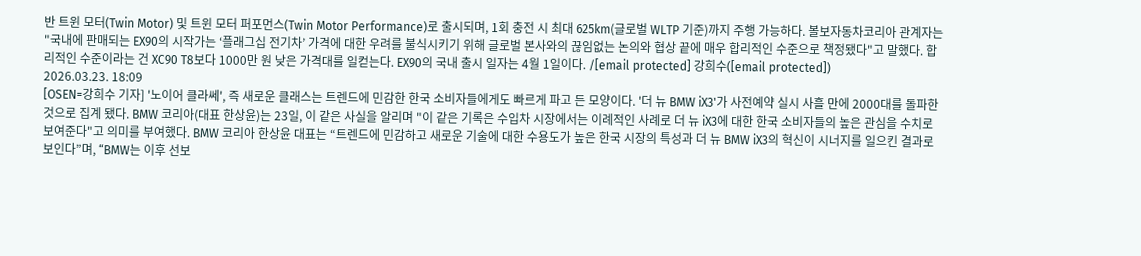반 트윈 모터(Twin Motor) 및 트윈 모터 퍼포먼스(Twin Motor Performance)로 출시되며, 1회 충전 시 최대 625km(글로벌 WLTP 기준)까지 주행 가능하다. 볼보자동차코리아 관계자는 "국내에 판매되는 EX90의 시작가는 ‘플래그십 전기차’ 가격에 대한 우려를 불식시키기 위해 글로벌 본사와의 끊임없는 논의와 협상 끝에 매우 합리적인 수준으로 책정됐다"고 말했다. 합리적인 수준이라는 건 XC90 T8보다 1000만 원 낮은 가격대를 일컫는다. EX90의 국내 출시 일자는 4월 1일이다. /[email protected] 강희수([email protected])
2026.03.23. 18:09
[OSEN=강희수 기자] '노이어 클라쎄', 즉 새로운 클래스는 트렌드에 민감한 한국 소비자들에게도 빠르게 파고 든 모양이다. '더 뉴 BMW iX3'가 사전예약 실시 사흘 만에 2000대를 돌파한 것으로 집계 됐다. BMW 코리아(대표 한상윤)는 23일, 이 같은 사실을 알리며 "이 같은 기록은 수입차 시장에서는 이례적인 사례로 더 뉴 iX3에 대한 한국 소비자들의 높은 관심을 수치로 보여준다"고 의미를 부여했다. BMW 코리아 한상윤 대표는 “트렌드에 민감하고 새로운 기술에 대한 수용도가 높은 한국 시장의 특성과 더 뉴 BMW iX3의 혁신이 시너지를 일으킨 결과로 보인다”며, “BMW는 이후 선보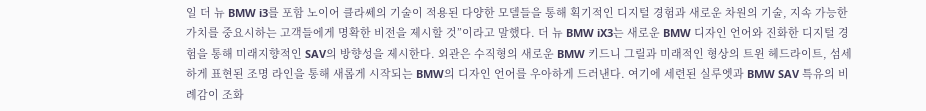일 더 뉴 BMW i3를 포함 노이어 클라쎄의 기술이 적용된 다양한 모델들을 통해 획기적인 디지털 경험과 새로운 차원의 기술, 지속 가능한 가치를 중요시하는 고객들에게 명확한 비전을 제시할 것”이라고 말했다. 더 뉴 BMW iX3는 새로운 BMW 디자인 언어와 진화한 디지털 경험을 통해 미래지향적인 SAV의 방향성을 제시한다. 외관은 수직형의 새로운 BMW 키드니 그릴과 미래적인 형상의 트윈 헤드라이트, 섬세하게 표현된 조명 라인을 통해 새롭게 시작되는 BMW의 디자인 언어를 우아하게 드러낸다. 여기에 세련된 실루엣과 BMW SAV 특유의 비례감이 조화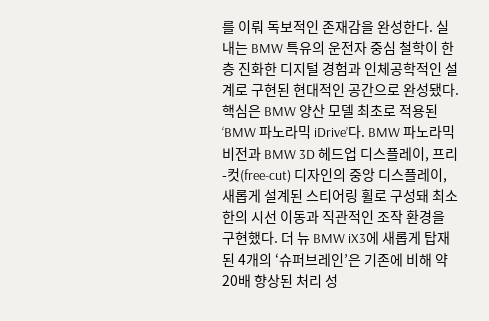를 이뤄 독보적인 존재감을 완성한다. 실내는 BMW 특유의 운전자 중심 철학이 한층 진화한 디지털 경험과 인체공학적인 설계로 구현된 현대적인 공간으로 완성됐다. 핵심은 BMW 양산 모델 최초로 적용된 ‘BMW 파노라믹 iDrive’다. BMW 파노라믹 비전과 BMW 3D 헤드업 디스플레이, 프리-컷(free-cut) 디자인의 중앙 디스플레이, 새롭게 설계된 스티어링 휠로 구성돼 최소한의 시선 이동과 직관적인 조작 환경을 구현했다. 더 뉴 BMW iX3에 새롭게 탑재된 4개의 ‘슈퍼브레인’은 기존에 비해 약 20배 향상된 처리 성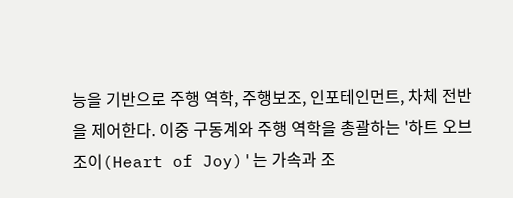능을 기반으로 주행 역학, 주행보조, 인포테인먼트, 차체 전반을 제어한다. 이중 구동계와 주행 역학을 총괄하는 '하트 오브 조이(Heart of Joy)'는 가속과 조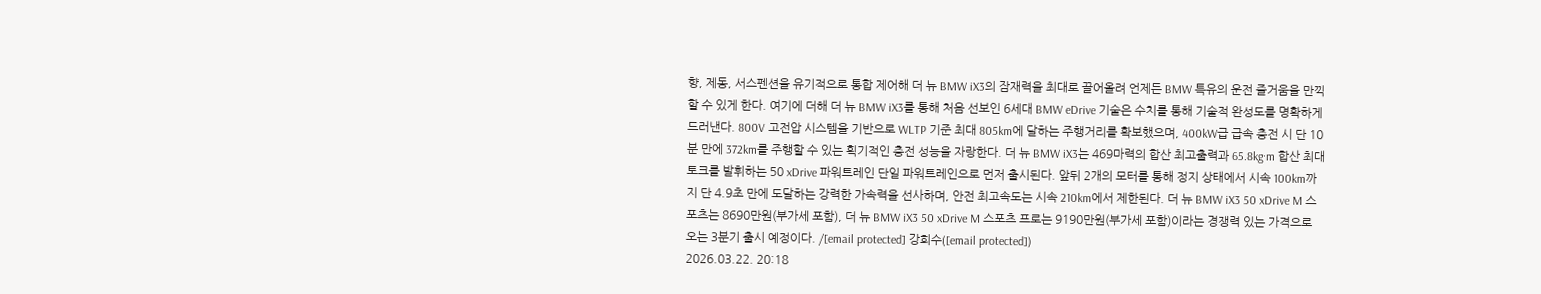향, 제동, 서스펜션을 유기적으로 통합 제어해 더 뉴 BMW iX3의 잠재력을 최대로 끌어올려 언제든 BMW 특유의 운전 즐거움을 만끽할 수 있게 한다. 여기에 더해 더 뉴 BMW iX3를 통해 처음 선보인 6세대 BMW eDrive 기술은 수치를 통해 기술적 완성도를 명확하게 드러낸다. 800V 고전압 시스템을 기반으로 WLTP 기준 최대 805km에 달하는 주행거리를 확보했으며, 400kW급 급속 충전 시 단 10분 만에 372km를 주행할 수 있는 획기적인 충전 성능을 자랑한다. 더 뉴 BMW iX3는 469마력의 합산 최고출력과 65.8kg·m 합산 최대토크를 발휘하는 50 xDrive 파워트레인 단일 파워트레인으로 먼저 출시된다. 앞뒤 2개의 모터를 통해 정지 상태에서 시속 100km까지 단 4.9초 만에 도달하는 강력한 가속력을 선사하며, 안전 최고속도는 시속 210km에서 제한된다. 더 뉴 BMW iX3 50 xDrive M 스포츠는 8690만원(부가세 포함), 더 뉴 BMW iX3 50 xDrive M 스포츠 프로는 9190만원(부가세 포함)이라는 경쟁력 있는 가격으로 오는 3분기 출시 예정이다. /[email protected] 강희수([email protected])
2026.03.22. 20:18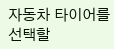자동차 타이어를 선택할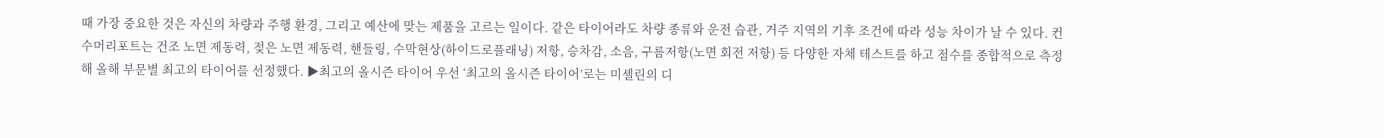때 가장 중요한 것은 자신의 차량과 주행 환경, 그리고 예산에 맞는 제품을 고르는 일이다. 같은 타이어라도 차량 종류와 운전 습관, 거주 지역의 기후 조건에 따라 성능 차이가 날 수 있다. 컨수머리포트는 건조 노면 제동력, 젖은 노면 제동력, 핸들링, 수막현상(하이드로플래닝) 저항, 승차감, 소음, 구름저항(노면 회전 저항) 등 다양한 자체 테스트를 하고 점수를 종합적으로 측정해 올해 부문별 최고의 타이어를 선정했다. ▶최고의 올시즌 타이어 우선 ‘최고의 올시즌 타이어’로는 미셸린의 디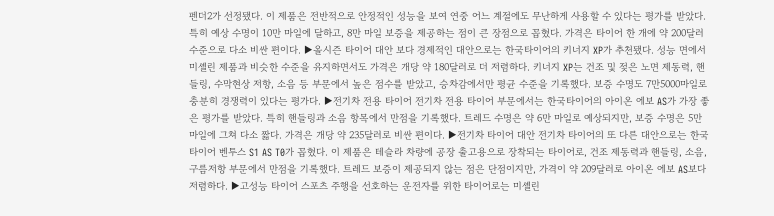펜더2가 선정됐다. 이 제품은 전반적으로 안정적인 성능을 보여 연중 어느 계절에도 무난하게 사용할 수 있다는 평가를 받았다. 특히 예상 수명이 10만 마일에 달하고, 8만 마일 보증을 제공하는 점이 큰 장점으로 꼽혔다. 가격은 타이어 한 개에 약 200달러 수준으로 다소 비싼 편이다. ▶올시즌 타이어 대안 보다 경제적인 대안으로는 한국타이어의 키너지 XP가 추천됐다. 성능 면에서 미셸린 제품과 비슷한 수준을 유지하면서도 가격은 개당 약 180달러로 더 저렴하다. 키너지 XP는 건조 및 젖은 노면 제동력, 핸들링, 수막현상 저항, 소음 등 부문에서 높은 점수를 받았고, 승차감에서만 평균 수준을 기록했다. 보증 수명도 7만5000마일로 충분히 경쟁력이 있다는 평가다. ▶전기차 전용 타이어 전기차 전용 타이어 부문에서는 한국타이어의 아이온 에보 AS가 가장 좋은 평가를 받았다. 특히 핸들링과 소음 항목에서 만점을 기록했다. 트레드 수명은 약 6만 마일로 예상되지만, 보증 수명은 5만 마일에 그쳐 다소 짧다. 가격은 개당 약 235달러로 비싼 편이다. ▶전기차 타이어 대안 전기차 타이어의 또 다른 대안으로는 한국타이어 벤투스 S1 AS T0가 꼽혔다. 이 제품은 테슬라 차량에 공장 출고용으로 장착되는 타이어로, 건조 제동력과 핸들링, 소음, 구름저항 부문에서 만점을 기록했다. 트레드 보증이 제공되지 않는 점은 단점이지만, 가격이 약 209달러로 아이온 에보 AS보다 저렴하다. ▶고성능 타이어 스포츠 주행을 선호하는 운전자를 위한 타이어로는 미셸린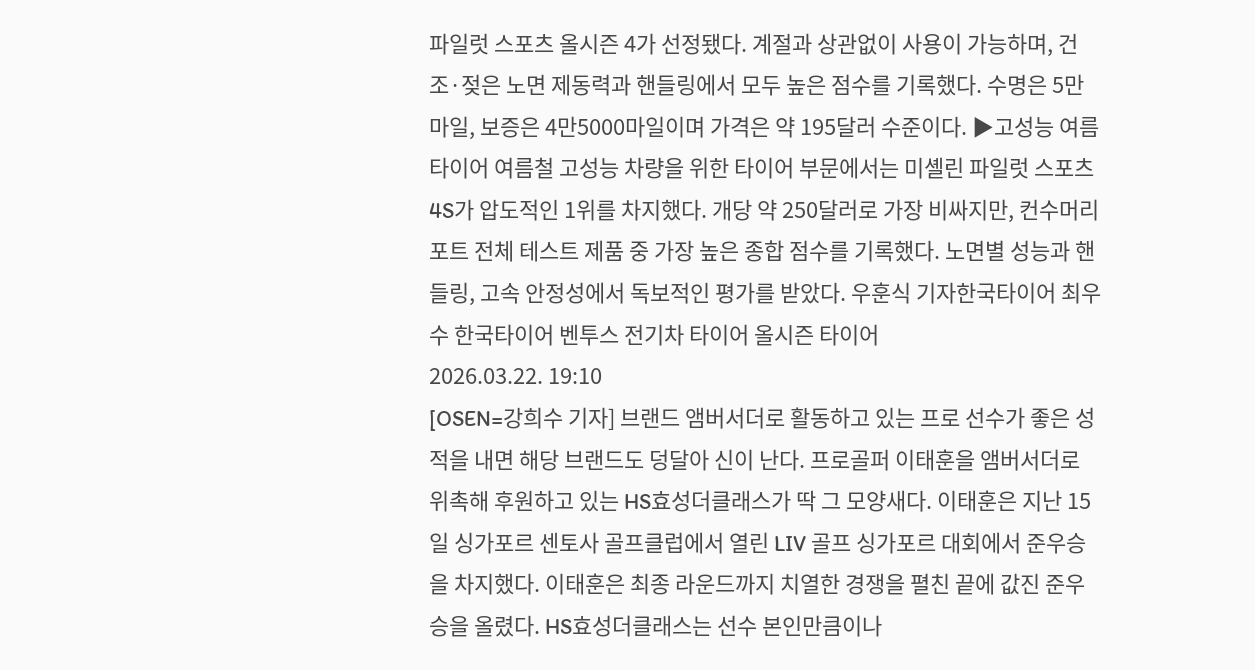파일럿 스포츠 올시즌 4가 선정됐다. 계절과 상관없이 사용이 가능하며, 건조·젖은 노면 제동력과 핸들링에서 모두 높은 점수를 기록했다. 수명은 5만 마일, 보증은 4만5000마일이며 가격은 약 195달러 수준이다. ▶고성능 여름 타이어 여름철 고성능 차량을 위한 타이어 부문에서는 미셸린 파일럿 스포츠 4S가 압도적인 1위를 차지했다. 개당 약 250달러로 가장 비싸지만, 컨수머리포트 전체 테스트 제품 중 가장 높은 종합 점수를 기록했다. 노면별 성능과 핸들링, 고속 안정성에서 독보적인 평가를 받았다. 우훈식 기자한국타이어 최우수 한국타이어 벤투스 전기차 타이어 올시즌 타이어
2026.03.22. 19:10
[OSEN=강희수 기자] 브랜드 앰버서더로 활동하고 있는 프로 선수가 좋은 성적을 내면 해당 브랜드도 덩달아 신이 난다. 프로골퍼 이태훈을 앰버서더로 위촉해 후원하고 있는 HS효성더클래스가 딱 그 모양새다. 이태훈은 지난 15일 싱가포르 센토사 골프클럽에서 열린 LIV 골프 싱가포르 대회에서 준우승을 차지했다. 이태훈은 최종 라운드까지 치열한 경쟁을 펼친 끝에 값진 준우승을 올렸다. HS효성더클래스는 선수 본인만큼이나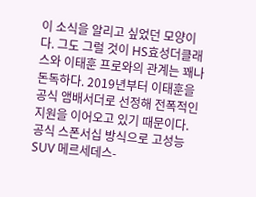이 소식을 알리고 싶었던 모양이다. 그도 그럴 것이 HS효성더클래스와 이태훈 프로와의 관계는 꽤나 돈독하다. 2019년부터 이태훈을 공식 앰배서더로 선정해 전폭적인 지원을 이어오고 있기 때문이다. 공식 스폰서십 방식으로 고성능 SUV 메르세데스-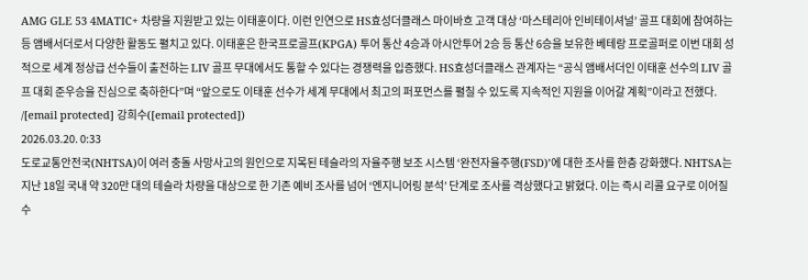AMG GLE 53 4MATIC+ 차량을 지원받고 있는 이태훈이다. 이런 인연으로 HS효성더클래스 마이바흐 고객 대상 ‘마스테리아 인비테이셔널’ 골프 대회에 참여하는 등 앰배서더로서 다양한 활동도 펼치고 있다. 이태훈은 한국프로골프(KPGA) 투어 통산 4승과 아시안투어 2승 등 통산 6승을 보유한 베테랑 프로골퍼로 이번 대회 성적으로 세계 정상급 선수들이 출전하는 LIV 골프 무대에서도 통할 수 있다는 경쟁력을 입증했다. HS효성더클래스 관계자는 “공식 앰배서더인 이태훈 선수의 LIV 골프 대회 준우승을 진심으로 축하한다”며 “앞으로도 이태훈 선수가 세계 무대에서 최고의 퍼포먼스를 펼칠 수 있도록 지속적인 지원을 이어갈 계획”이라고 전했다. /[email protected] 강희수([email protected])
2026.03.20. 0:33
도로교통안전국(NHTSA)이 여러 충돌 사망사고의 원인으로 지목된 테슬라의 자율주행 보조 시스템 ‘완전자율주행(FSD)’에 대한 조사를 한층 강화했다. NHTSA는 지난 18일 국내 약 320만 대의 테슬라 차량을 대상으로 한 기존 예비 조사를 넘어 ‘엔지니어링 분석’ 단계로 조사를 격상했다고 밝혔다. 이는 즉시 리콜 요구로 이어질 수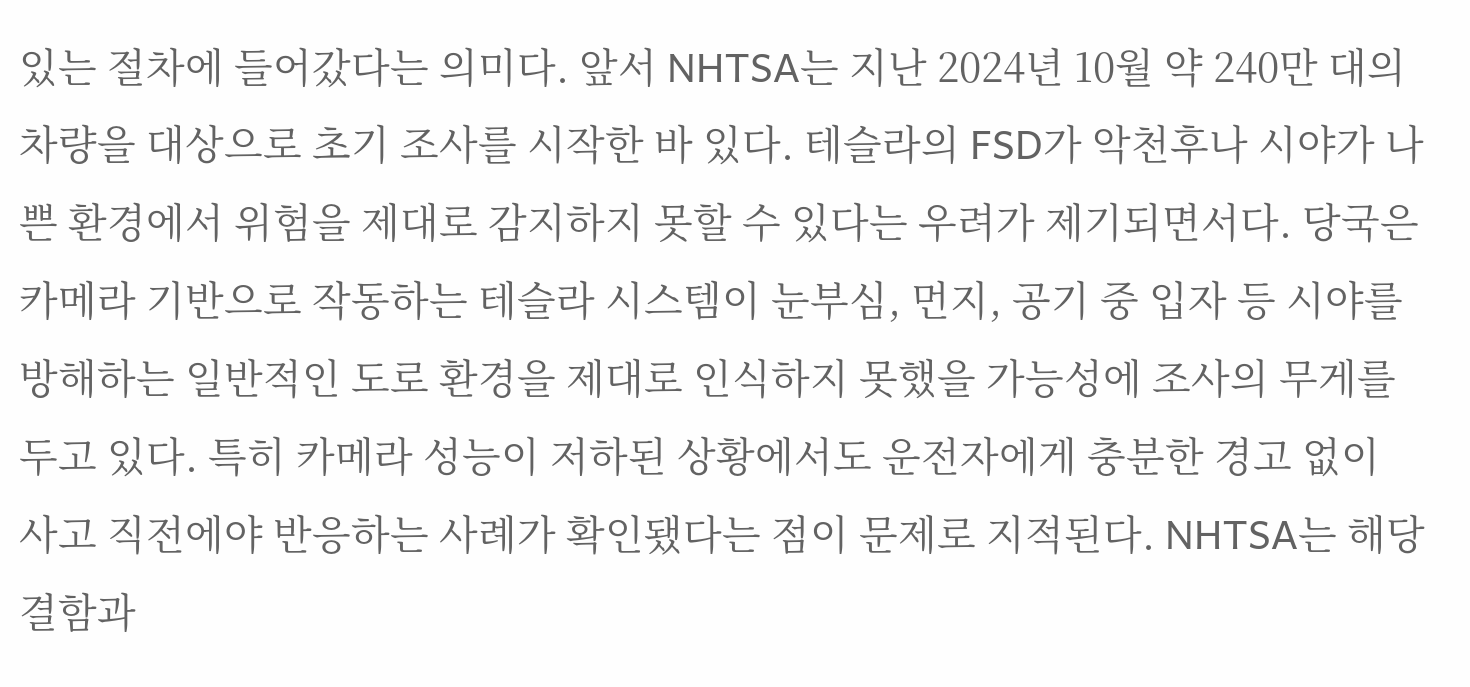있는 절차에 들어갔다는 의미다. 앞서 NHTSA는 지난 2024년 10월 약 240만 대의 차량을 대상으로 초기 조사를 시작한 바 있다. 테슬라의 FSD가 악천후나 시야가 나쁜 환경에서 위험을 제대로 감지하지 못할 수 있다는 우려가 제기되면서다. 당국은 카메라 기반으로 작동하는 테슬라 시스템이 눈부심, 먼지, 공기 중 입자 등 시야를 방해하는 일반적인 도로 환경을 제대로 인식하지 못했을 가능성에 조사의 무게를 두고 있다. 특히 카메라 성능이 저하된 상황에서도 운전자에게 충분한 경고 없이 사고 직전에야 반응하는 사례가 확인됐다는 점이 문제로 지적된다. NHTSA는 해당 결함과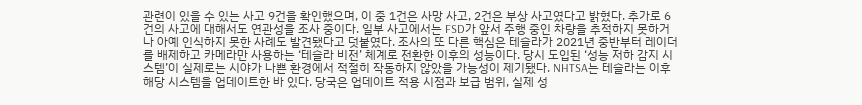관련이 있을 수 있는 사고 9건을 확인했으며, 이 중 1건은 사망 사고, 2건은 부상 사고였다고 밝혔다. 추가로 6건의 사고에 대해서도 연관성을 조사 중이다. 일부 사고에서는 FSD가 앞서 주행 중인 차량을 추적하지 못하거나 아예 인식하지 못한 사례도 발견됐다고 덧붙였다. 조사의 또 다른 핵심은 테슬라가 2021년 중반부터 레이더를 배제하고 카메라만 사용하는 ‘테슬라 비전’ 체계로 전환한 이후의 성능이다. 당시 도입된 ‘성능 저하 감지 시스템’이 실제로는 시야가 나쁜 환경에서 적절히 작동하지 않았을 가능성이 제기됐다. NHTSA는 테슬라는 이후 해당 시스템을 업데이트한 바 있다. 당국은 업데이트 적용 시점과 보급 범위, 실제 성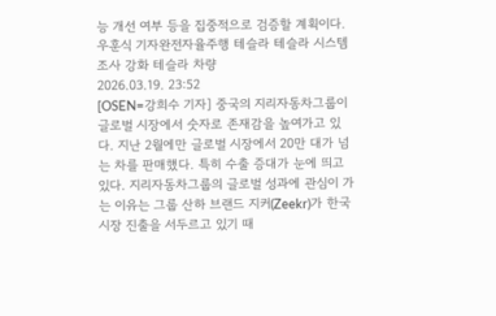능 개선 여부 등을 집중적으로 검증할 계획이다. 우훈식 기자완전자율주행 테슬라 테슬라 시스템 조사 강화 테슬라 차량
2026.03.19. 23:52
[OSEN=강희수 기자] 중국의 지리자동차그룹이 글로벌 시장에서 숫자로 존재감을 높여가고 있다. 지난 2월에만 글로벌 시장에서 20만 대가 넘는 차를 판매했다. 특히 수출 증대가 눈에 띄고 있다. 지리자동차그룹의 글로벌 성과에 관심이 가는 이유는 그룹 산하 브랜드 지커(Zeekr)가 한국 시장 진출을 서두르고 있기 때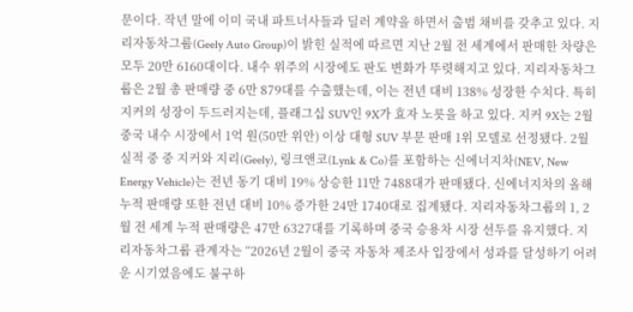문이다. 작년 말에 이미 국내 파트너사들과 딜러 계약을 하면서 출범 채비를 갖추고 있다. 지리자동차그룹(Geely Auto Group)이 밝힌 실적에 따르면 지난 2월 전 세계에서 판매한 차량은 모두 20만 6160대이다. 내수 위주의 시장에도 판도 변화가 뚜렷해지고 있다. 지리자동차그룹은 2월 총 판매량 중 6만 879대를 수출했는데, 이는 전년 대비 138% 성장한 수치다. 특히 지커의 성장이 두드러지는데, 플래그십 SUV인 9X가 효자 노릇을 하고 있다. 지커 9X는 2월 중국 내수 시장에서 1억 원(50만 위안) 이상 대형 SUV 부문 판매 1위 모델로 선정됐다. 2월 실적 중 중 지커와 지리(Geely), 링크앤코(Lynk & Co)를 포함하는 신에너지차(NEV, New Energy Vehicle)는 전년 동기 대비 19% 상승한 11만 7488대가 판매됐다. 신에너지차의 올해 누적 판매량 또한 전년 대비 10% 증가한 24만 1740대로 집계됐다. 지리자동차그룹의 1, 2월 전 세계 누적 판매량은 47만 6327대를 기록하며 중국 승용차 시장 선두를 유지했다. 지리자동차그룹 관계자는 “2026년 2월이 중국 자동차 제조사 입장에서 성과를 달성하기 어려운 시기였음에도 불구하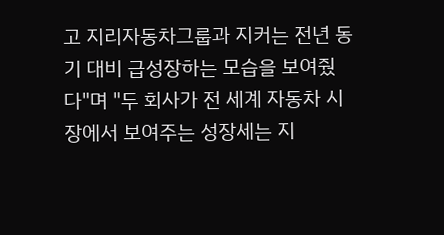고 지리자동차그룹과 지커는 전년 동기 대비 급성장하는 모습을 보여줬다"며 "두 회사가 전 세계 자동차 시장에서 보여주는 성장세는 지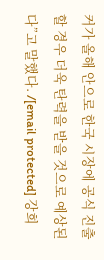커가 올해 안으로 한국 시장에 공식 진출할 경우 더욱 탄력을 받을 것으로 예상된다”고 말했다. /[email protected] 강희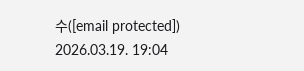수([email protected])
2026.03.19. 19:04